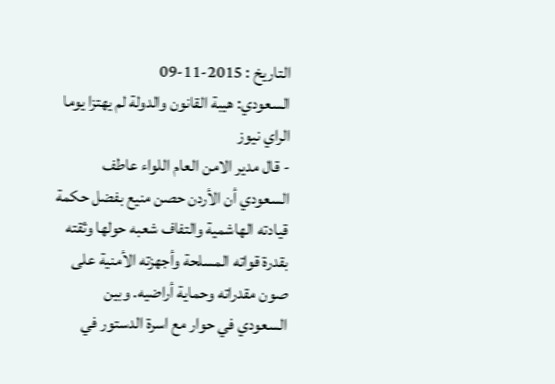التاريخ : 2015-11-09
السعودي: هيبة القانون والدولة لم يهتزا يوما
الراي نيوز
- قال مدير الامن العام اللواء عاطف السعودي أن الأردن حصن منيع بفضل حكمة قيادته الهاشمية والتفاف شعبه حولها وثقته بقدرة قواته المسلحة وأجهزته الأمنية على صون مقدراته وحماية أراضيه. وبين السعودي في حوار مع اسرة الدستور في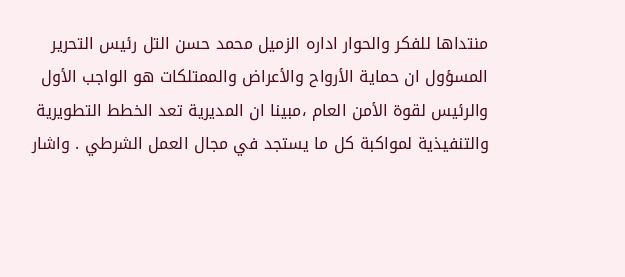منتداها للفكر والحوار اداره الزميل محمد حسن التل رئيس التحرير المسؤول ان حماية الأرواح والأعراض والممتلكات هو الواجب الأول والرئيس لقوة الأمن العام ،مبينا ان المديرية تعد الخطط التطويرية والتنفيذية لمواكبة كل ما يستجد في مجال العمل الشرطي . واشار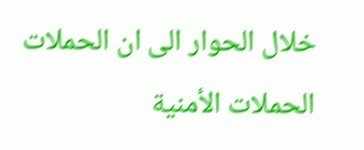خلال الحوار الى ان الحملات الحملات الأمنية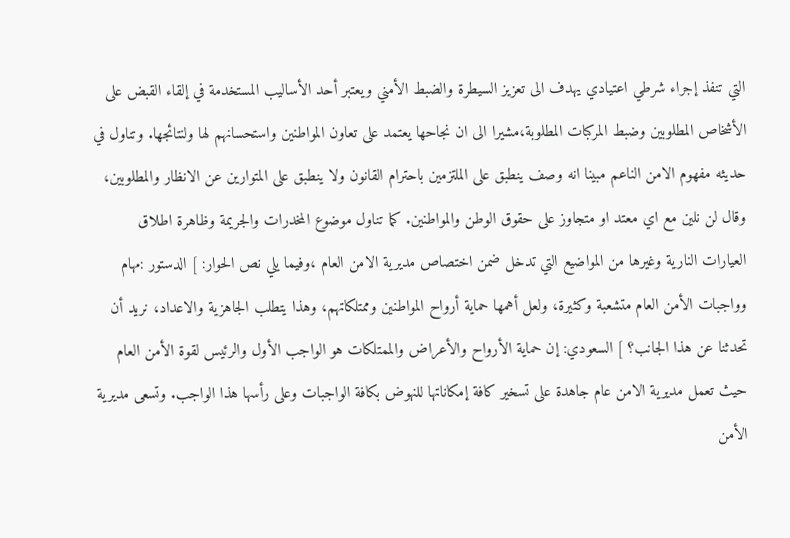التي تنفذ إجراء شرطي اعتيادي يهدف الى تعزيز السيطرة والضبط الأمني ويعتبر أحد الأساليب المستخدمة في إلقاء القبض على الأشخاص المطلوبين وضبط المركبات المطلوبة،مشيرا الى ان نجاحها يعتمد على تعاون المواطنين واستحسانهم لها ولنتائجها. وتناول في حديثه مفهوم الامن الناعم مبينا انه وصف ينطبق على الملتزمين باحترام القانون ولا ينطبق على المتوارين عن الانظار والمطلوبين، وقال لن نلين مع اي معتد او متجاوز على حقوق الوطن والمواطنين. كما تناول موضوع المخدرات والجريمة وظاهرة اطلاق العيارات النارية وغيرها من المواضيع التي تدخل ضمن اختصاص مديرية الامن العام ،وفيما يلي نص الحوار: ] الدستور :مهام وواجبات الأمن العام متشعبة وكثيرة، ولعل أهمها حماية أرواح المواطنين وممتلكاتهم، وهذا يتطلب الجاهزية والاعداد، نريد أن تحدثنا عن هذا الجانب؟ ] السعودي: إن حماية الأرواح والأعراض والممتلكات هو الواجب الأول والرئيس لقوة الأمن العام حيث تعمل مديرية الامن عام جاهدة على تسخير كافة إمكاناتها للنهوض بكافة الواجبات وعلى رأسها هذا الواجب. وتسعى مديرية الأمن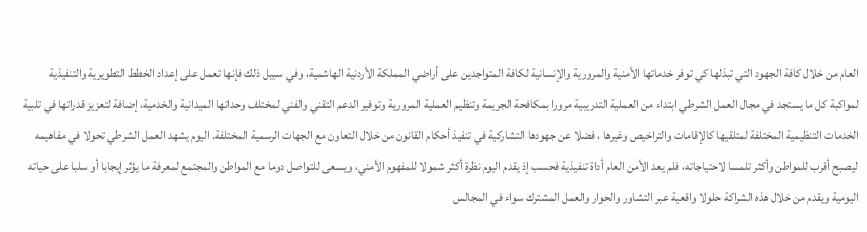العام من خلال كافة الجهود التي تبذلها كي توفر خدماتها الأمنية والمرورية والإنسانية لكافة المتواجدين على أراضي المملكة الأردنية الهاشمية، وفي سبيل ذلك فإنها تعمل على إعداد الخطط التطويرية والتنفيذية لمواكبة كل ما يستجد في مجال العمل الشرطي ابتداء من العملية التدريبية مرورا بمكافحة الجريمة وتنظيم العملية المرورية وتوفير الدعم التقني والفني لمختلف وحداتها الميدانية والخدمية، إضافة لتعزيز قدراتها في تلبية الخدمات التنظيمية المختلفة لمتلقيها كالإقامات والتراخيص وغيرها ، فضلا عن جهودها التشاركية في تنفيذ أحكام القانون من خلال التعاون مع الجهات الرسمية المختلفة. اليوم يشهد العمل الشرطي تحولا في مفاهيمه ليصبح أقرب للمواطن وأكثر تلمسا لاحتياجاته، فلم يعد الأمن العام أداة تنفيذية فحسب إذ يقدم اليوم نظرة أكثر شمولا للمفهوم الأمني، ويسعى للتواصل دوما مع المواطن والمجتمع لمعرفة ما يؤثر إيجابا أو سلبا على حياته اليومية ويقدم من خلال هذه الشراكة حلولا واقعية عبر التشاور والحوار والعمل المشترك سواء في المجالس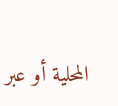المحلية أو عبر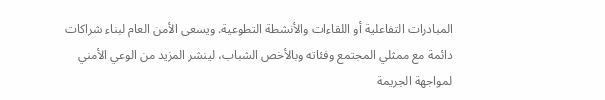المبادرات التفاعلية أو اللقاءات والأنشطة التطوعية. ويسعى الأمن العام لبناء شراكات دائمة مع ممثلي المجتمع وفئاته وبالأخص الشباب، لينشر المزيد من الوعي الأمني لمواجهة الجريمة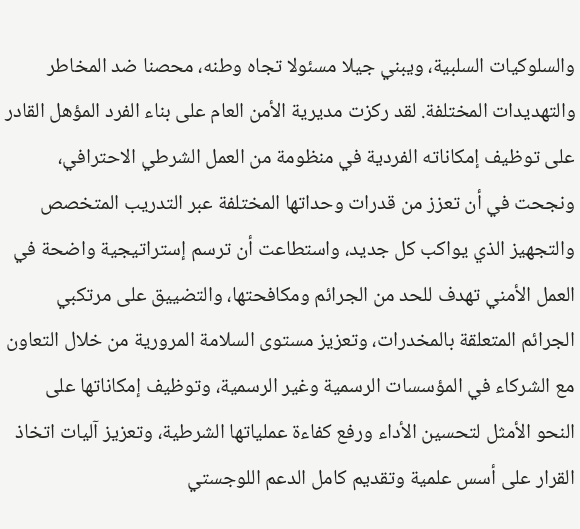والسلوكيات السلبية، ويبني جيلا مسئولا تجاه وطنه، محصنا ضد المخاطر والتهديدات المختلفة. لقد ركزت مديرية الأمن العام على بناء الفرد المؤهل القادر على توظيف إمكاناته الفردية في منظومة من العمل الشرطي الاحترافي، ونجحت في أن تعزز من قدرات وحداتها المختلفة عبر التدريب المتخصص والتجهيز الذي يواكب كل جديد، واستطاعت أن ترسم إستراتيجية واضحة في العمل الأمني تهدف للحد من الجرائم ومكافحتها، والتضييق على مرتكبي الجرائم المتعلقة بالمخدرات، وتعزيز مستوى السلامة المرورية من خلال التعاون مع الشركاء في المؤسسات الرسمية وغير الرسمية، وتوظيف إمكاناتها على النحو الأمثل لتحسين الأداء ورفع كفاءة عملياتها الشرطية، وتعزيز آليات اتخاذ القرار على أسس علمية وتقديم كامل الدعم اللوجستي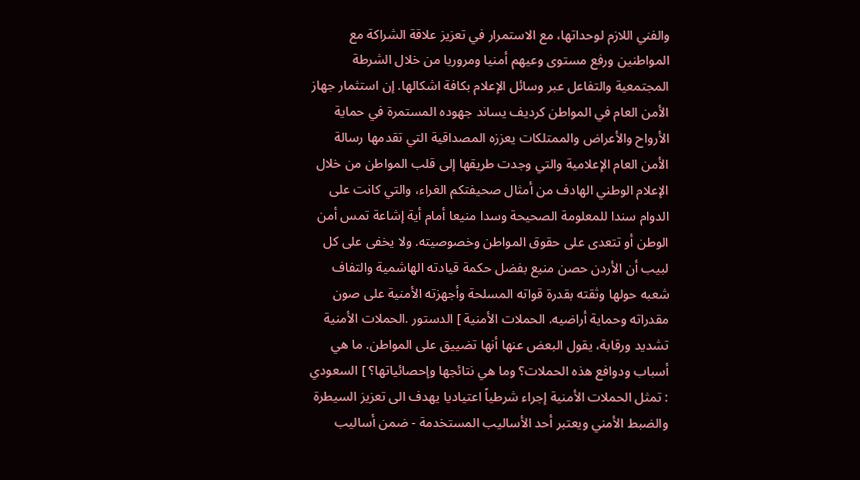والفني اللازم لوحداتها، مع الاستمرار في تعزيز علاقة الشراكة مع المواطنين ورفع مستوى وعيهم أمنيا ومروريا من خلال الشرطة المجتمعية والتفاعل عبر وسائل الإعلام بكافة اشكالها. إن استثمار جهاز الأمن العام في المواطن كرديف يساند جهوده المستمرة في حماية الأرواح والأعراض والممتلكات يعززه المصداقية التي تقدمها رسالة الأمن العام الإعلامية والتي وجدت طريقها إلى قلب المواطن من خلال الإعلام الوطني الهادف من أمثال صحيفتكم الغراء، والتي كانت على الدوام سندا للمعلومة الصحيحة وسدا منيعا أمام أية إشاعة تمس أمن الوطن أو تتعدى على حقوق المواطن وخصوصيته. ولا يخفى على كل لبيب أن الأردن حصن منيع بفضل حكمة قيادته الهاشمية والتفاف شعبه حولها وثقته بقدرة قواته المسلحة وأجهزته الأمنية على صون مقدراته وحماية أراضيه. الحملات الأمنية ] الدستور .الحملات الأمنية تشديد ورقابة، يقول البعض عنها أنها تضييق على المواطن. ما هي أسباب ودوافع هذه الحملات؟ وما هي نتائجها وإحصائياتها؟ ] السعودي : تمثل الحملات الأمنية إجراء شرطياً اعتياديا يهدف الى تعزيز السيطرة والضبط الأمني ويعتبر أحد الأساليب المستخدمة - ضمن أساليب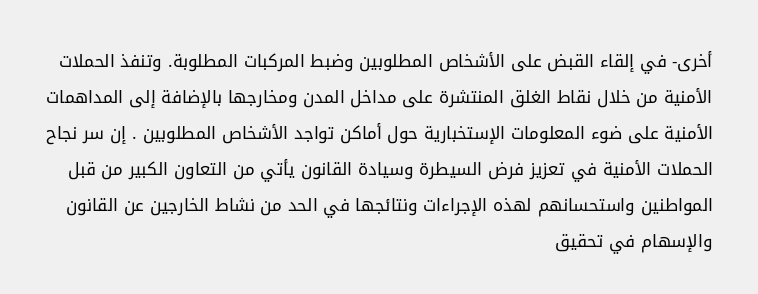أخرى- في إلقاء القبض على الأشخاص المطلوبين وضبط المركبات المطلوبة. وتنفذ الحملات الأمنية من خلال نقاط الغلق المنتشرة على مداخل المدن ومخارجها بالإضافة إلى المداهمات الأمنية على ضوء المعلومات الإستخبارية حول أماكن تواجد الأشخاص المطلوبين . إن سر نجاح الحملات الأمنية في تعزيز فرض السيطرة وسيادة القانون يأتي من التعاون الكبير من قبل المواطنين واستحسانهم لهذه الإجراءات ونتائجها في الحد من نشاط الخارجين عن القانون والإسهام في تحقيق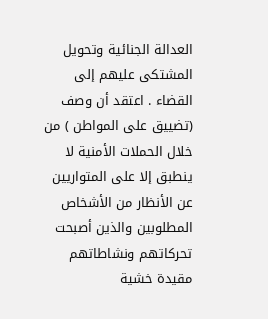العدالة الجنائية وتحويل المشتكى عليهم إلى القضاء . اعتقد أن وصف (تضييق على المواطن ) من خلال الحملات الأمنية لا ينطبق إلا على المتواريين عن الأنظار من الأشخاص المطلوبين والذين أصبحت تحركاتهم ونشاطاتهم مقيدة خشية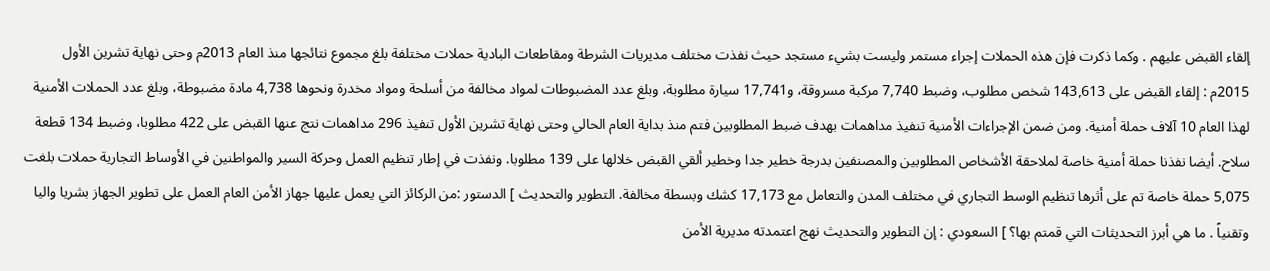إلقاء القبض عليهم . وكما ذكرت فإن هذه الحملات إجراء مستمر وليست بشيء مستجد حيث نفذت مختلف مديريات الشرطة ومقاطعات البادية حملات مختلفة بلغ مجموع نتائجها منذ العام 2013م وحتى نهاية تشرين الأول 2015م : إلقاء القبض على 143,613 شخص مطلوب، وضبط 7,740 مركبة مسروقة، و17,741 سيارة مطلوبة، وبلغ عدد المضبوطات لمواد مخالفة من أسلحة ومواد مخدرة ونحوها 4,738 مادة مضبوطة، وبلغ عدد الحملات الأمنية لهذا العام 10 آلاف حملة أمنية. ومن ضمن الإجراءات الأمنية تنفيذ مداهمات بهدف ضبط المطلوبين فتم منذ بداية العام الحالي وحتى نهاية تشرين الأول تنفيذ 296 مداهمات نتج عنها القبض على 422 مطلوبا، وضبط 134 قطعة سلاح. أيضا نفذنا حملة أمنية خاصة لملاحقة الأشخاص المطلوبين والمصنفين بدرجة خطير جدا وخطير ألقي القبض خلالها على 139 مطلوبا. ونفذت في إطار تنظيم العمل وحركة السير والمواطنين في الأوساط التجارية حملات بلغت 5,075 حملة خاصة تم على أثرها تنظيم الوسط التجاري في مختلف المدن والتعامل مع 17,173 كشك وبسطة مخالفة. التطوير والتحديث ] الدستور :من الركائز التي يعمل عليها جهاز الأمن العام العمل على تطوير الجهاز بشريا واليا وتقنياً . ما هي أبرز التحديثات التي قمتم بها؟ ] السعودي : إن التطوير والتحديث نهج اعتمدته مديرية الأمن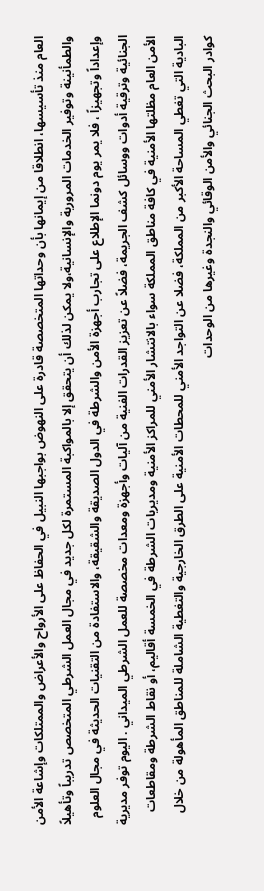العام منذ تأسيسها، انطلاقا من إيمانها بأن وحداتها المتخصصة قادرة على النهوض بواجبها النبيل في الحفاظ على الأرواح والأعراض والممتلكات وإشاعة الأمن والطمأنينة وتوفير الخدمات المرورية والإنسانية،ولا يمكن لذلك أن يتحقق إلا بالمواكبة المستمرة لكل جديد في مجال العمل الشرطي المتخصص تدريباً وتأهيلاً وإعداداً وتجهيزاً ، فلا يمر يوم دونما الإطلاع على تجارب أجهزة الأمن والشرطة في الدول الصديقة والشقيقة، والاستفادة من التقنيات الحديثة في مجال العلوم الجنائية وترقية أدوات ووسائل كشف الجريمة، فضلاً عن تعزيز القدرات الفنية من آليات وأجهزة ومعدات مخصصة للعمل الشرطي الميداني . اليوم توفر مديرية الأمن العام مظلتها الأمنية في كافة مناطق المملكة سواء بالانتشار الأمني للمراكز الأمنية ومديريات الشرطة في الخمسة أقاليم، أو نقاط الشرطة ومقاطعات البادية التي تغطي المساحة الأكبر من المملكة، فضلا عن التواجد الأمني للمحطات الأمنية على الطرق الخارجية والتغطية الشاملة للمناطق المأهولة من خلال كوادر البحث الجنائي والأمن الوقائي والنجدة وغيرها من الوحدات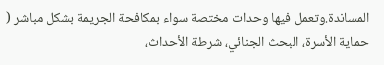المساندة.وتعمل فيها وحدات مختصة سواء بمكافحة الجريمة بشكل مباشر ( حماية الأسرة، البحث الجنائي، شرطة الأحداث،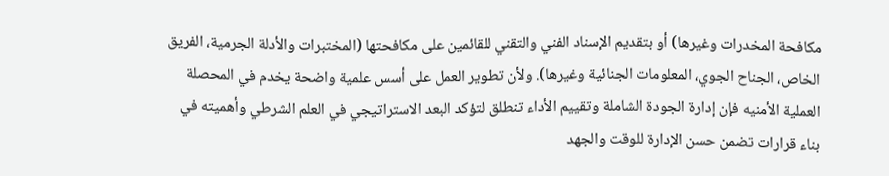مكافحة المخدرات وغيرها) أو بتقديم الإسناد الفني والتقني للقائمين على مكافحتها (المختبرات والأدلة الجرمية، الفريق الخاص، الجناح الجوي، المعلومات الجنائية وغيرها). ولأن تطوير العمل على أسس علمية واضحة يخدم في المحصلة العملية الأمنيه فإن إدارة الجودة الشاملة وتقييم الأداء تنطلق لتؤكد البعد الاستراتيجي في العلم الشرطي وأهميته في بناء قرارات تضمن حسن الإدارة للوقت والجهد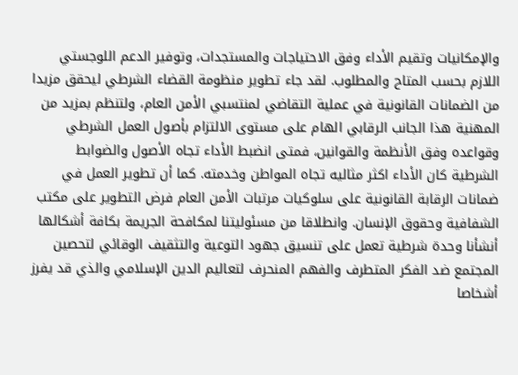والإمكانيات وتقيم الأداء وفق الاحتياجات والمستجدات، وتوفير الدعم اللوجستي اللازم بحسب المتاح والمطلوب. لقد جاء تطوير منظومة القضاء الشرطي ليحقق مزيدا من الضمانات القانونية في عملية التقاضي لمنتسبي الأمن العام، ولتنظم بمزيد من المهنية هذا الجانب الرقابي الهام على مستوى الالتزام بأصول العمل الشرطي وقواعده وفق الأنظمة والقوانين، فمتى انضبط الأداء تجاه الأصول والضوابط الشرطية كان الأداء اكثر مثاليه تجاه المواطن وخدمته. كما أن تطوير العمل في ضمانات الرقابة القانونية على سلوكيات مرتبات الأمن العام فرض التطوير على مكتب الشفافية وحقوق الإنسان. وانطلاقا من مسئوليتنا لمكافحة الجريمة بكافة أشكالها أنشأنا وحدة شرطية تعمل على تنسيق جهود التوعية والتثقيف الوقائي لتحصين المجتمع ضد الفكر المتطرف والفهم المنحرف لتعاليم الدين الإسلامي والذي قد يفرز أشخاصا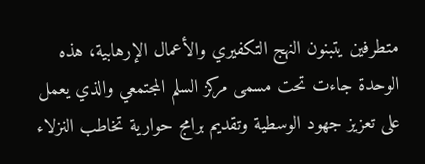متطرفين يتبنون النهج التكفيري والأعمال الإرهابية، هذه الوحدة جاءت تحت مسمى مركز السلم المجتمعي والذي يعمل على تعزيز جهود الوسطية وتقديم برامج حوارية تخاطب النزلاء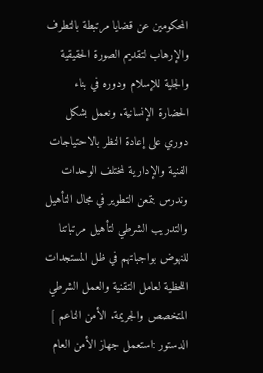المحكومين عن قضايا مرتبطة بالتطرف والإرهاب لتقديم الصورة الحقيقية والجلية للإسلام ودوره في بناء الحضارة الإنسانية. ونعمل بشكل دوري على إعادة النظر بالاحتياجات الفنية والإدارية لمختلف الوحدات وندرس بتمعن التطوير في مجال التأهيل والتدريب الشرطي لتأهيل مرتباتنا للنهوض بواجباتهم في ظل المستجدات اللحظية لعامل التقنية والعمل الشرطي المتخصص والجريمة. الأمن الناعم ] الدستور :استعمل جهاز الأمن العام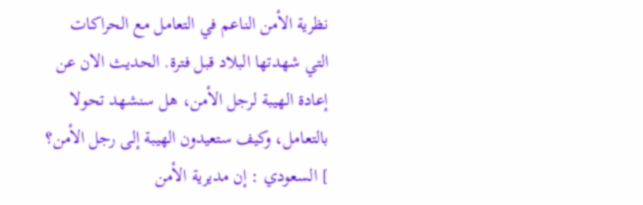نظرية الأمن الناعم في التعامل مع الحراكات التي شهدتها البلاد قبل فترة. الحديث الان عن إعادة الهيبة لرجل الأمن، هل سنشهد تحولا بالتعامل، وكيف ستعيدون الهيبة إلى رجل الأمن؟ ] السعودي : إن مديرية الأمن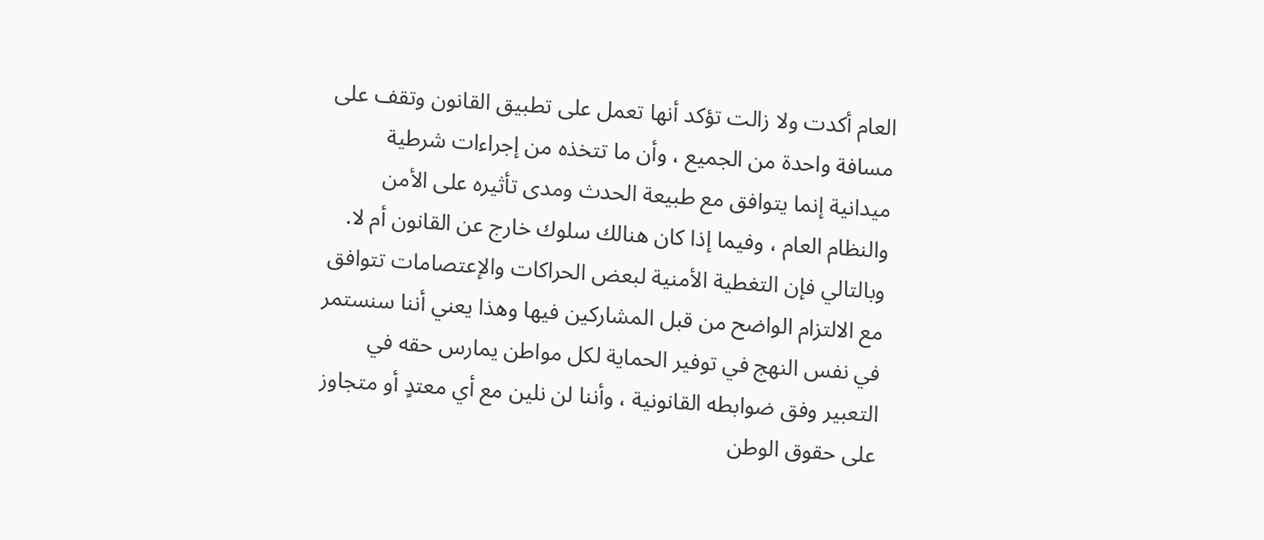العام أكدت ولا زالت تؤكد أنها تعمل على تطبيق القانون وتقف على مسافة واحدة من الجميع ، وأن ما تتخذه من إجراءات شرطية ميدانية إنما يتوافق مع طبيعة الحدث ومدى تأثيره على الأمن والنظام العام ، وفيما إذا كان هنالك سلوك خارج عن القانون أم لا. وبالتالي فإن التغطية الأمنية لبعض الحراكات والإعتصامات تتوافق مع الالتزام الواضح من قبل المشاركين فيها وهذا يعني أننا سنستمر في نفس النهج في توفير الحماية لكل مواطن يمارس حقه في التعبير وفق ضوابطه القانونية ، وأننا لن نلين مع أي معتدٍ أو متجاوز على حقوق الوطن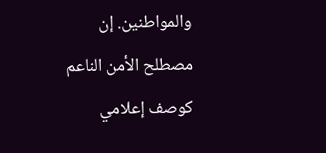والمواطنين. إن مصطلح الأمن الناعم كوصف إعلامي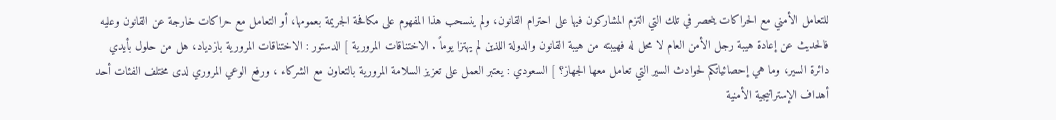للتعامل الأمني مع الحراكات ينحصر في تلك التي التزم المشاركون فيها على احترام القانون، ولم ينسحب هذا المفهوم على مكافحة الجريمة بعمومها، أو التعامل مع حراكات خارجة عن القانون وعليه فالحديث عن إعادة هيبة رجل الأمن العام لا محل له فهيبته من هيبة القانون والدولة اللذين لم يهتزا يوماً . الاختناقات المرورية ] الدستور : الاختناقات المرورية بازدياد، هل من حلول بأيدي دائرة السير، وما هي إحصائياتكم لحوادث السير التي تعامل معها الجهاز؟ ] السعودي : يعتبر العمل على تعزيز السلامة المرورية بالتعاون مع الشركاء ، ورفع الوعي المروري لدى مختلف الفئات أحد أهداف الإستراتيجية الأمنية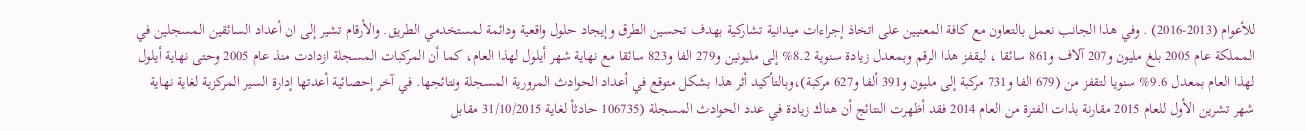للأعوام (2013-2016) . وفي هذا الجانب نعمل بالتعاون مع كافة المعنيين على اتخاذ إجراءات ميدانية تشاركية بهدف تحسين الطرق وإيجاد حلول واقعية ودائمة لمستخدمي الطريق. والأرقام تشير إلى ان أعداد السائقين المسجلين في المملكة عام 2005 بلغ مليون و207 آلاف و861 سائقا ، ليقفز هذا الرقم وبمعدل زيادة سنوية 8.2% إلى مليونين و279 الفا و823 سائقا مع نهاية شهر أيلول لهذا العام، كما أن المركبات المسجلة ازدادت منذ عام 2005 وحتى نهاية أيلول لهذا العام بمعدل 9.6% سنويا لتقفز من (679 الفا و731 مركبة إلى مليون و391 ألفا و627 مركبة)،وبالتأكيد أثر هذا بشكل متوقع في أعداد الحوادث المرورية المسجلة ونتائجها. في آخر إحصائية أعدتها إدارة السير المركزية لغاية نهاية شهر تشرين الأول للعام 2015 مقارنة بذات الفترة من العام 2014 فقد أظهرت النتائج أن هناك زيادة في عدد الحوادث المسجلة (106735 حادثأ لغاية 31/10/2015 مقابل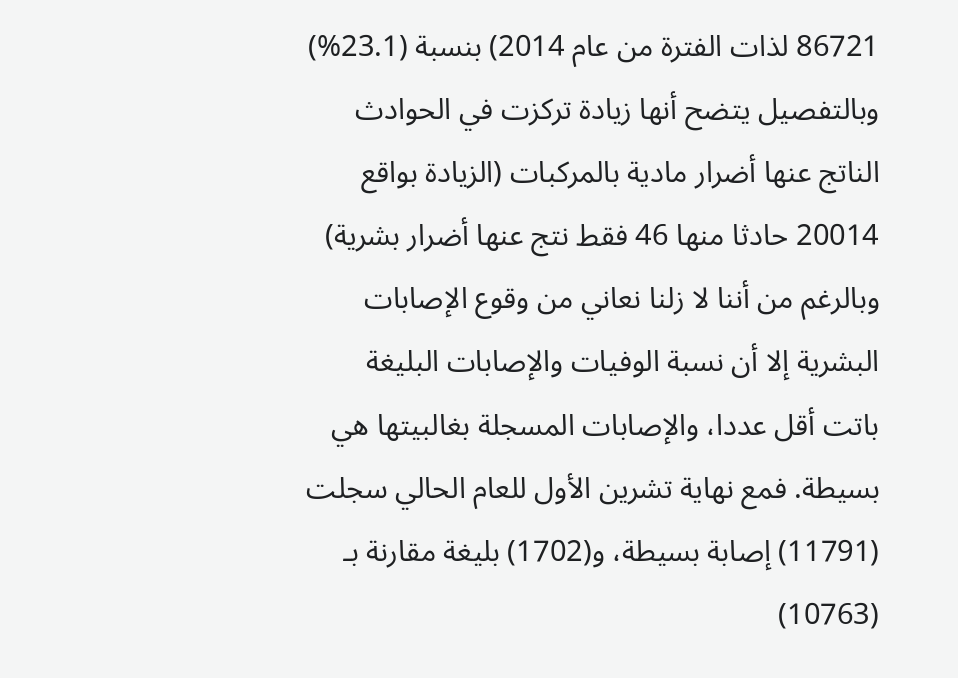86721 لذات الفترة من عام 2014) بنسبة (23.1%) وبالتفصيل يتضح أنها زيادة تركزت في الحوادث الناتج عنها أضرار مادية بالمركبات (الزيادة بواقع 20014 حادثا منها 46 فقط نتج عنها أضرار بشرية) وبالرغم من أننا لا زلنا نعاني من وقوع الإصابات البشرية إلا أن نسبة الوفيات والإصابات البليغة باتت أقل عددا، والإصابات المسجلة بغالبيتها هي بسيطة. فمع نهاية تشرين الأول للعام الحالي سجلت (11791) إصابة بسيطة، و(1702) بليغة مقارنة بـ (10763)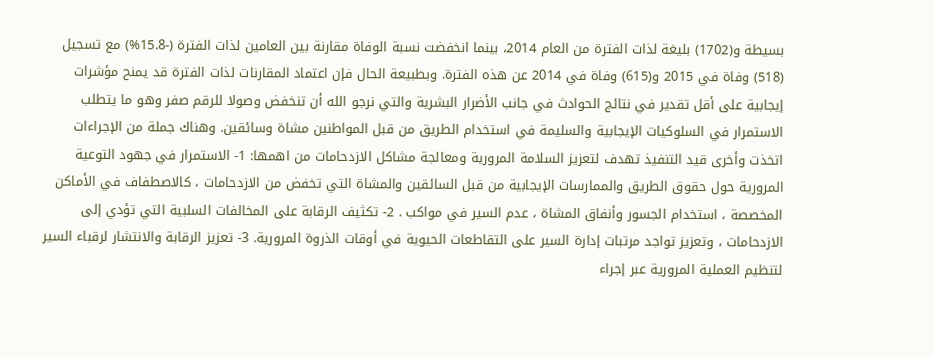بسيطة و(1702) بليغة لذات الفترة من العام 2014، بينما انخفضت نسبة الوفاة مقارنة بين العامين لذات الفترة (-15.8%) مع تسجيل (518) وفاة في 2015 و(615) وفاة في 2014 عن هذه الفترة. وبطبيعة الحال فإن اعتماد المقارنات لذات الفترة قد يمنح مؤشرات إيجابية على أقل تقدير في نتائج الحوادث في جانب الأضرار البشرية والتي نرجو الله أن تنخفض وصولا للرقم صفر وهو ما يتطلب الاستمرار في السلوكيات الإيجابية والسليمة في استخدام الطريق من قبل المواطنين مشاة وسائقين. وهناك جملة من الإجراءات اتخذت وأخرى قيد التنفيذ تهدف لتعزيز السلامة المرورية ومعالجة مشاكل الازدحامات من اهمها: 1- الاستمرار في جهود التوعية المرورية حول حقوق الطريق والممارسات الإيجابية من قبل السائقين والمشاة التي تخفض من الازدحامات ، كالاصطفاف في الأماكن المخصصة ، استخدام الجسور وأنفاق المشاة ، عدم السير في مواكب . 2- تكثيف الرقابة على المخالفات السلبية التي تؤدي إلى الازدحامات ، وتعزيز تواجد مرتبات إدارة السير على التقاطعات الحيوية في أوقات الذروة المرورية. 3- تعزيز الرقابة والانتشار لرقباء السير لتنظيم العملية المرورية عبر إجراء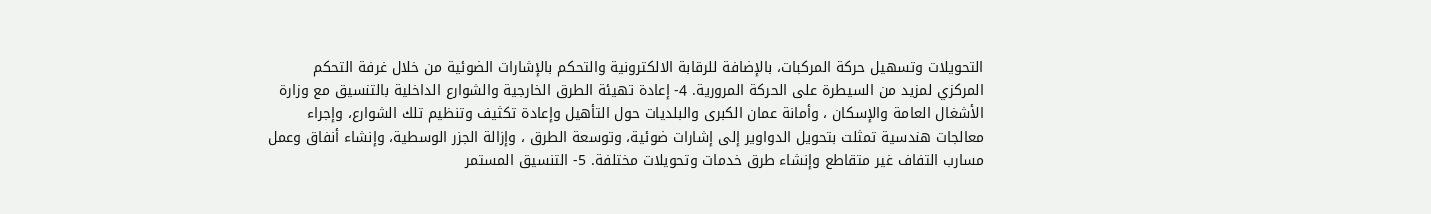التحويلات وتسهيل حركة المركبات، بالإضافة للرقابة الالكترونية والتحكم بالإشارات الضوئية من خلال غرفة التحكم المركزي لمزيد من السيطرة على الحركة المرورية. 4- إعادة تهيئة الطرق الخارجية والشوارع الداخلية بالتنسيق مع وزارة الأشغال العامة والإسكان ، وأمانة عمان الكبرى والبلديات حول التأهيل وإعادة تكثيف وتنظيم تلك الشوارع، وإجراء معالجات هندسية تمثلت بتحويل الدواوير إلى إشارات ضوئية، وتوسعة الطرق ، وإزالة الجزر الوسطية، وإنشاء أنفاق وعمل مسارب التفاف غير متقاطع وإنشاء طرق خدمات وتحويلات مختلفة. 5- التنسيق المستمر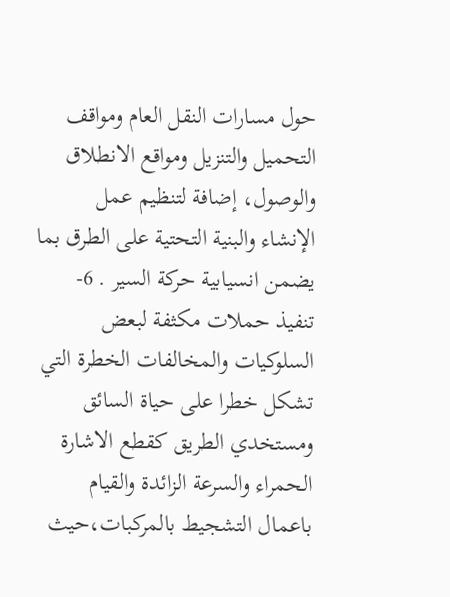حول مسارات النقل العام ومواقف التحميل والتنزيل ومواقع الانطلاق والوصول، إضافة لتنظيم عمل الإنشاء والبنية التحتية على الطرق بما يضمن انسيابية حركة السير . 6- تنفيذ حملات مكثفة لبعض السلوكيات والمخالفات الخطرة التي تشكل خطرا على حياة السائق ومستخدي الطريق كقطع الاشارة الحمراء والسرعة الزائدة والقيام باعمال التشجيط بالمركبات،حيث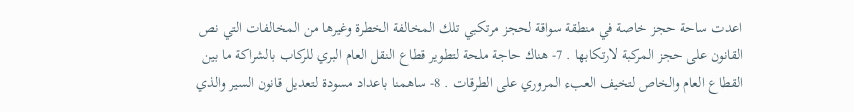اعدت ساحة حجز خاصة في منطقة سواقة لحجز مرتكبي تلك المخالفة الخطرة وغيرها من المخالفات التي نص القانون على حجز المركبة لارتكابها . 7- هناك حاجة ملحة لتطوير قطاع النقل العام البري للركاب بالشراكة ما بين القطاع العام والخاص لتخيف العبء المروري على الطرقات . 8- ساهمنا باعداد مسودة لتعديل قانون السير والذي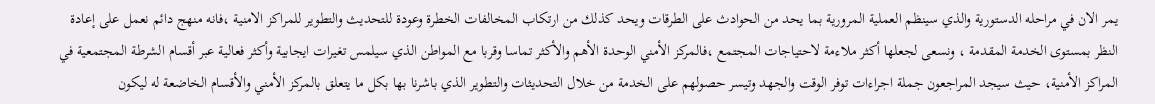يمر الان في مراحله الدستورية والذي سينظم العملية المرورية بما يحد من الحوادث على الطرقات ويحد كذلك من ارتكاب المخالفات الخطرة وعودة للتحديث والتطوير للمراكز الامنية ،فانه منهج دائم نعمل على إعادة النظر بمستوى الخدمة المقدمة ، ونسعى لجعلها أكثر ملاءمة لاحتياجات المجتمع ،فالمركز الأمني الوحدة الأهم والأكثر تماسا وقربا مع المواطن الذي سيلمس تغيرات ايجابية وأكثر فعالية عبر أقسام الشرطة المجتمعية في المراكز الأمنية، حيث سيجد المراجعون جملة اجراءات توفر الوقت والجهد وتيسر حصولهم على الخدمة من خلال التحديثات والتطوير الذي باشرنا بها بكل ما يتعلق بالمركز الأمني والأقسام الخاضعة له ليكون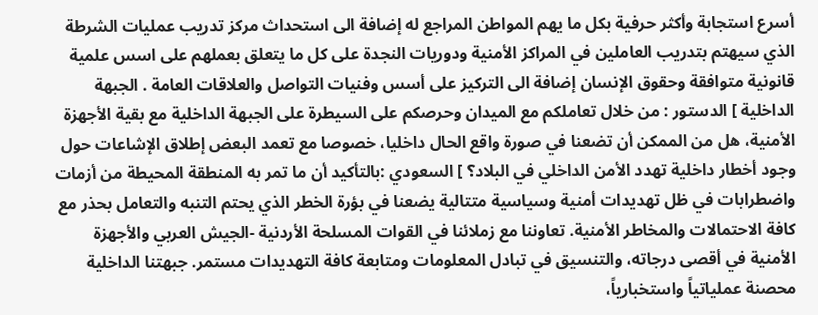أسرع استجابة وأكثر حرفية بكل ما يهم المواطن المراجع له إضافة الى استحداث مركز تدريب عمليات الشرطة الذي سيهتم بتدريب العاملين في المراكز الأمنية ودوريات النجدة على كل ما يتعلق بعملهم على اسس علمية قانونية متوافقة وحقوق الإنسان إضافة الى التركيز على أسس وفنيات التواصل والعلاقات العامة . الجبهة الداخلية ] الدستور : من خلال تعاملكم مع الميدان وحرصكم على السيطرة على الجبهة الداخلية مع بقية الأجهزة الأمنية، هل من الممكن أن تضعنا في صورة واقع الحال داخليا، خصوصا مع تعمد البعض إطلاق الإشاعات حول وجود أخطار داخلية تهدد الأمن الداخلي في البلاد؟ ] السعودي :بالتأكيد أن ما تمر به المنطقة المحيطة من أزمات واضطرابات في ظل تهديدات أمنية وسياسية متتالية يضعنا في بؤرة الخطر الذي يحتم التنبه والتعامل بحذر مع كافة الاحتمالات والمخاطر الأمنية. تعاوننا مع زملائنا في القوات المسلحة الأردنية -الجيش العربي والأجهزة الأمنية في أقصى درجاته، والتنسيق في تبادل المعلومات ومتابعة كافة التهديدات مستمر. جبهتنا الداخلية محصنة عملياتياً واستخبارياً،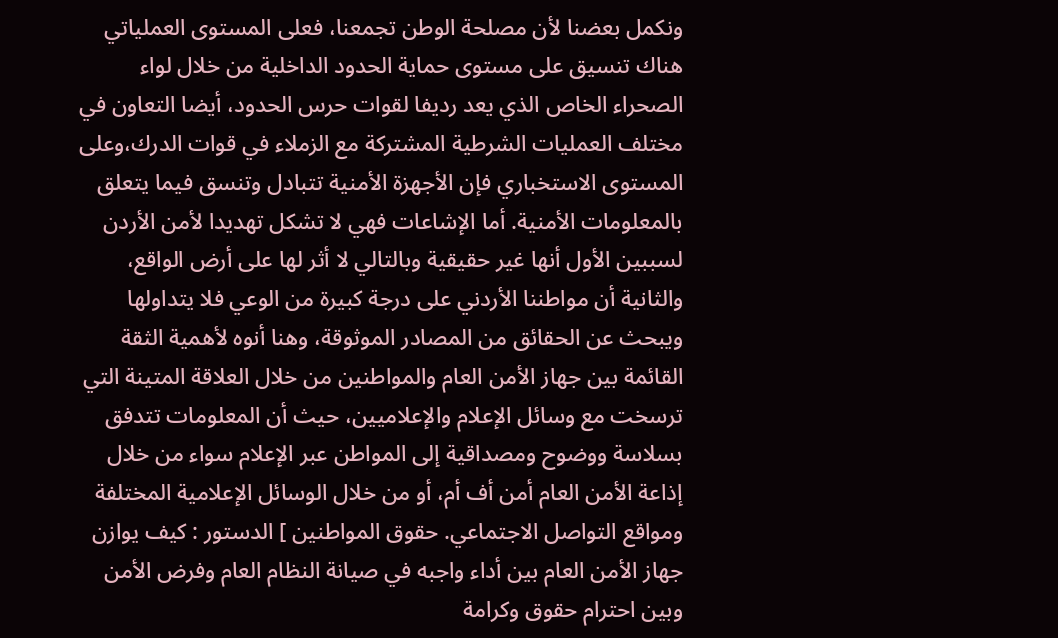ونكمل بعضنا لأن مصلحة الوطن تجمعنا، فعلى المستوى العملياتي هناك تنسيق على مستوى حماية الحدود الداخلية من خلال لواء الصحراء الخاص الذي يعد رديفا لقوات حرس الحدود، أيضا التعاون في مختلف العمليات الشرطية المشتركة مع الزملاء في قوات الدرك،وعلى المستوى الاستخباري فإن الأجهزة الأمنية تتبادل وتنسق فيما يتعلق بالمعلومات الأمنية. أما الإشاعات فهي لا تشكل تهديدا لأمن الأردن لسببين الأول أنها غير حقيقية وبالتالي لا أثر لها على أرض الواقع، والثانية أن مواطننا الأردني على درجة كبيرة من الوعي فلا يتداولها ويبحث عن الحقائق من المصادر الموثوقة، وهنا أنوه لأهمية الثقة القائمة بين جهاز الأمن العام والمواطنين من خلال العلاقة المتينة التي ترسخت مع وسائل الإعلام والإعلاميين، حيث أن المعلومات تتدفق بسلاسة ووضوح ومصداقية إلى المواطن عبر الإعلام سواء من خلال إذاعة الأمن العام أمن أف أم، أو من خلال الوسائل الإعلامية المختلفة ومواقع التواصل الاجتماعي. حقوق المواطنين ] الدستور : كيف يوازن جهاز الأمن العام بين أداء واجبه في صيانة النظام العام وفرض الأمن وبين احترام حقوق وكرامة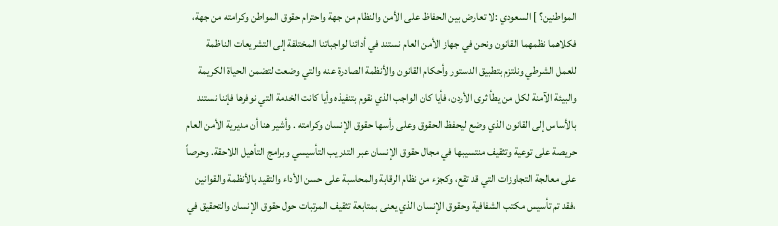المواطنين؟ ] السعودي :لا تعارض بين الحفاظ على الأمن والنظام من جهة واحترام حقوق المواطن وكرامته من جهة، فكلاهما نظمهما القانون ونحن في جهاز الأمن العام نستند في أدائنا لواجباتنا المختلفة إلى التشريعات الناظمة للعمل الشرطي ونلتزم بتطبيق الدستور وأحكام القانون والأنظمة الصادرة عنه والتي وضعت لتضمن الحياة الكريمة والبيئة الآمنة لكل من يطأ ثرى الأردن، فأيا كان الواجب الذي نقوم بتنفيذه وأيا كانت الخدمة التي نوفرها فإننا نستند بالأساس إلى القانون الذي وضع ليحفظ الحقوق وعلى رأسها حقوق الإنسان وكرامته . وأشير هنا أن مديرية الأمن العام حريصة على توعية وتثقيف منتسيبها في مجال حقوق الإنسان عبر التدريب التأسيسي وبرامج التأهيل اللاحقة. وحرصاً على معالجة التجاوزات التي قد تقع، وكجزء من نظام الرقابة والمحاسبة على حسن الأداء والتقيد بالأنظمة والقوانين ،فقد تم تأسيس مكتب الشفافية وحقوق الإنسان الذي يعنى بمتابعة تثقيف المرتبات حول حقوق الإنسان والتحقيق في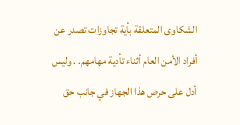الشكاوى المتعلقة بأية تجاوزات تصدر عن أفراد الأمن العام أثناء تأدية مهامهم. . وليس أدل على حرص هذا الجهاز في جانب حق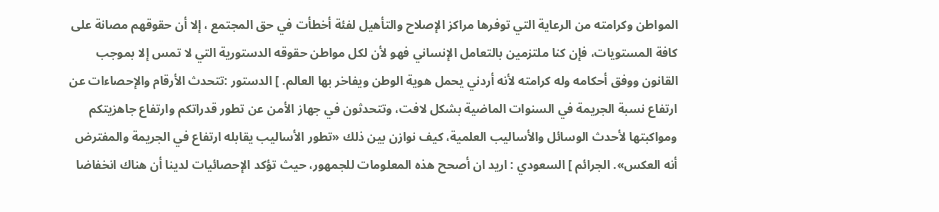المواطن وكرامته من الرعاية التي توفرها مراكز الإصلاح والتأهيل لفئة أخطأت في حق المجتمع ، إلا أن حقوقهم مصانة على كافة المستويات، فإن كنا ملتزمين بالتعامل الإنساني فهو لأن لكل مواطن حقوقه الدستورية التي لا تمس إلا بموجب القانون ووفق أحكامه وله كرامته لأنه أردني يحمل هوية الوطن ويفاخر بها العالم. ] الدستور :تتحدث الأرقام والإحصاءات عن ارتفاع نسبة الجريمة في السنوات الماضية بشكل لافت، وتتحدثون في جهاز الأمن عن تطور قدراتكم وارتفاع جاهزيتكم ومواكبتها لأحدث الوسائل والأساليب العلمية، كيف نوازن بين ذلك «تطور الأساليب يقابله ارتفاع في الجريمة والمفترض أنه العكس». الجرائم ] السعودي : اريد ان أصحح هذه المعلومات للجمهور، حيث تؤكد الإحصائيات لدينا أن هناك انخفاضا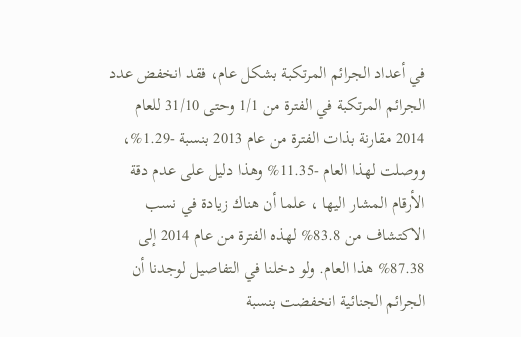في أعداد الجرائم المرتكبة بشكل عام، فقد انخفض عدد الجرائم المرتكبة في الفترة من 1/1 وحتى 31/10 للعام 2014 مقارنة بذات الفترة من عام 2013 بنسبة -1.29%، ووصلت لهذا العام -11.35% وهذا دليل على عدم دقة الأرقام المشار اليها ، علما أن هناك زيادة في نسب الاكتشاف من 83.8% لهذه الفترة من عام 2014 إلى 87.38% هذا العام. ولو دخلنا في التفاصيل لوجدنا أن الجرائم الجنائية انخفضت بنسبة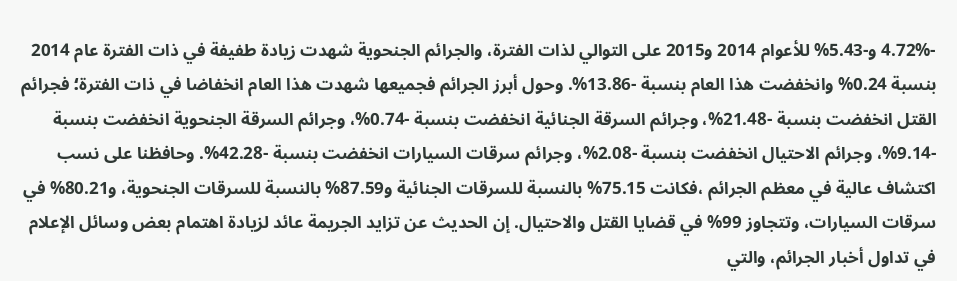-4.72% و-5.43% للأعوام 2014 و2015 على التوالي لذات الفترة، والجرائم الجنحوية شهدت زيادة طفيفة في ذات الفترة عام 2014 بنسبة 0.24% وانخفضت هذا العام بنسبة -13.86%. وحول أبرز الجرائم فجميعها شهدت هذا العام انخفاضا في ذات الفترة؛ فجرائم القتل انخفضت بنسبة -21.48%، وجرائم السرقة الجنائية انخفضت بنسبة -0.74%، وجرائم السرقة الجنحوية انخفضت بنسبة -9.14%، وجرائم الاحتيال انخفضت بنسبة -2.08%، وجرائم سرقات السيارات انخفضت بنسبة -42.28%. وحافظنا على نسب اكتشاف عالية في معظم الجرائم ،فكانت 75.15% بالنسبة للسرقات الجنائية و87.59% بالنسبة للسرقات الجنحوية، و80.21% في سرقات السيارات، وتتجاوز 99% في قضايا القتل والاحتيال. إن الحديث عن تزايد الجريمة عائد لزيادة اهتمام بعض وسائل الإعلام في تداول أخبار الجرائم، والتي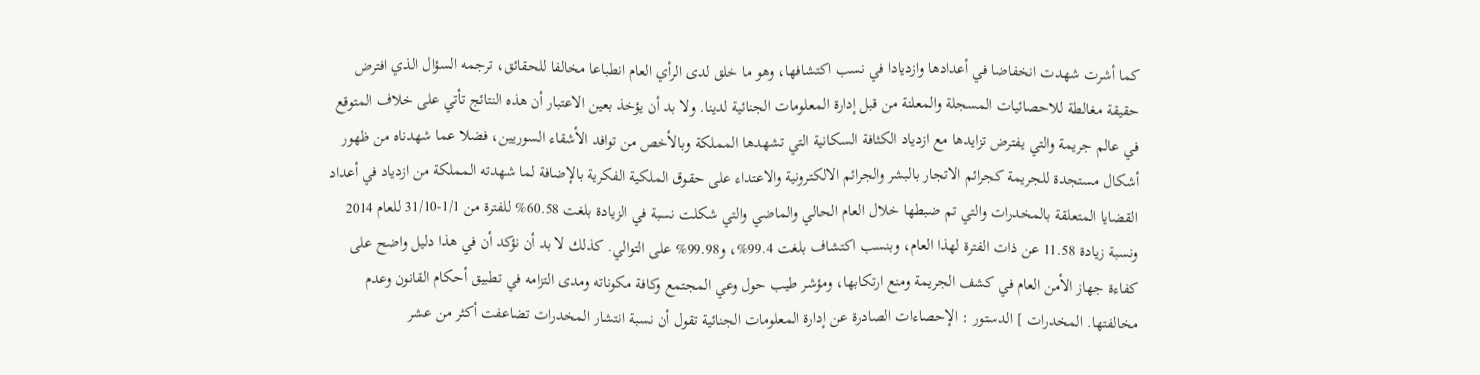كما أشرت شهدت انخفاضا في أعدادها وازديادا في نسب اكتشافها، وهو ما خلق لدى الرأي العام انطباعا مخالفا للحقائق، ترجمه السؤال الذي افترض حقيقة مغالطة للاحصائيات المسجلة والمعلنة من قبل إدارة المعلومات الجنائية لدينا. ولا بد أن يؤخذ بعين الاعتبار أن هذه النتائج تأتي على خلاف المتوقع في عالم جريمة والتي يفترض تزايدها مع ازدياد الكثافة السكانية التي تشهدها المملكة وبالأخص من توافد الأشقاء السوريين، فضلا عما شهدناه من ظهور أشكال مستجدة للجريمة كجرائم الاتجار بالبشر والجرائم الالكترونية والاعتداء على حقوق الملكية الفكرية بالإضافة لما شهدته المملكة من ازدياد في أعداد القضايا المتعلقة بالمخدرات والتي تم ضبطها خلال العام الحالي والماضي والتي شكلت نسبة في الزيادة بلغت 60.58% للفترة من 1/1-31/10 للعام 2014 ونسبة زيادة 11.58 عن ذات الفترة لهذا العام، وبنسب اكتشاف بلغت 99.4%، و99.98% على التوالي. كذلك لا بد أن نؤكد أن في هذا دليل واضح على كفاءة جهاز الأمن العام في كشف الجريمة ومنع ارتكابها، ومؤشر طيب حول وعي المجتمع وكافة مكوناته ومدى التزامه في تطبيق أحكام القانون وعدم مخالفتها. المخدرات ] الدستور : الإحصاءات الصادرة عن إدارة المعلومات الجنائية تقول أن نسبة انتشار المخدرات تضاعفت أكثر من عشر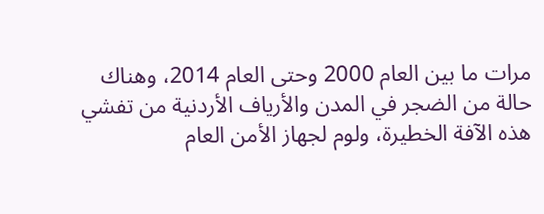مرات ما بين العام 2000 وحتى العام 2014، وهناك حالة من الضجر في المدن والأرياف الأردنية من تفشي هذه الآفة الخطيرة، ولوم لجهاز الأمن العام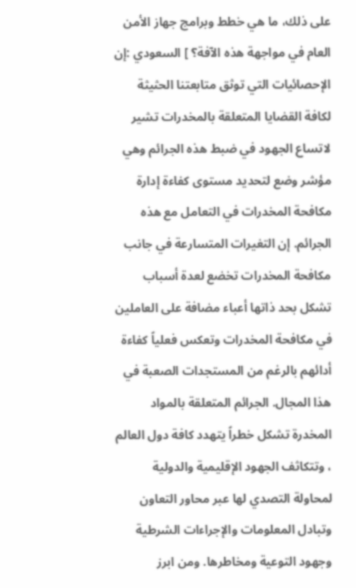على ذلك، ما هي خطط وبرامج جهاز الأمن العام في مواجهة هذه الآفة؟ ] السعودي :إن الإحصائيات التي توثق متابعتنا الحثيثة لكافة القضايا المتعلقة بالمخدرات تشير لاتساع الجهود في ضبط هذه الجرائم وهي مؤشر وضع لتحديد مستوى كفاءة إدارة مكافحة المخدرات في التعامل مع هذه الجرائم. إن التغيرات المتسارعة في جانب مكافحة المخدرات تخضع لعدة أسباب تشكل بحد ذاتها أعباء مضافة على العاملين في مكافحة المخدرات وتعكس فعلياً كفاءة أدائهم بالرغم من المستجدات الصعبة في هذا المجال. الجرائم المتعلقة بالمواد المخدرة تشكل خطراً يتهدد كافة دول العالم ، وتتكاثف الجهود الإقليمية والدولية لمحاولة التصدي لها عبر محاور التعاون وتبادل المعلومات والإجراءات الشرطية وجهود التوعية ومخاطرها. ومن ابرز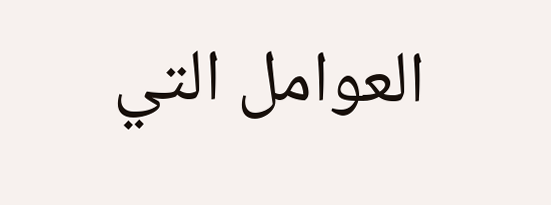العوامل التي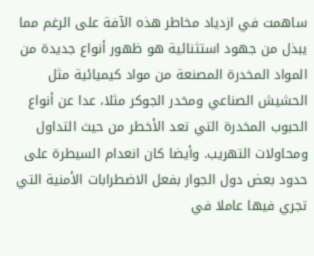ساهمت في ازدياد مخاطر هذه الآفة على الرغم مما يبذل من جهود استثنائية هو ظهور أنواع جديدة من المواد المخدرة المصنعة من مواد كيميائية مثل الحشيش الصناعي ومخدر الجوكر مثلا، عدا عن أنواع الحبوب المخدرة التي تعد الأخطر من حيث التداول ومحاولات التهريب. وأيضا كان انعدام السيطرة على حدود بعض دول الجوار بفعل الاضطرابات الأمنية التي تجري فيها عاملا في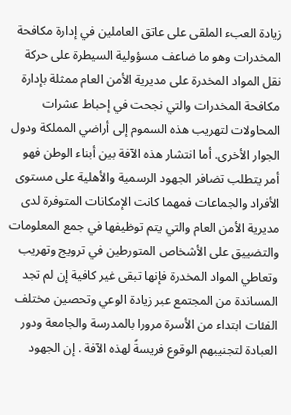زيادة العبء الملقى على عاتق العاملين في إدارة مكافحة المخدرات وهو ما ضاعف مسؤولية السيطرة على حركة نقل المواد المخدرة على مديرية الأمن العام ممثلة بإدارة مكافحة المخدرات والتي نجحت في إحباط عشرات المحاولات لتهريب هذه السموم إلى أراضي المملكة ودول الجوار الأخرى. أما انتشار هذه الآفة بين أبناء الوطن فهو أمر يتطلب تضافر الجهود الرسمية والأهلية على مستوى الأفراد والجماعات فمهما كانت الإمكانات المتوفرة لدى مديرية الأمن العام والتي يتم توظيفها في جمع المعلومات والتضييق على الأشخاص المتورطين في ترويج وتهريب وتعاطي المواد المخدرة فإنها تبقى غير كافية إن لم تجد المساندة من المجتمع عبر زيادة الوعي وتحصين مختلف الفئات ابتداء من الأسرة مرورا بالمدرسة والجامعة ودور العبادة لتجنيبهم الوقوع فريسةً لهذه الآفة . إن الجهود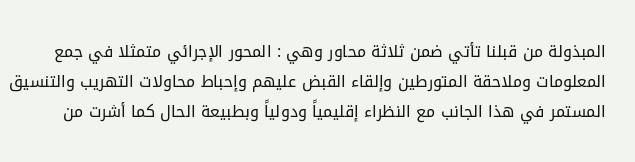المبذولة من قبلنا تأتي ضمن ثلاثة محاور وهي : المحور الإجرائي متمثلا في جمع المعلومات وملاحقة المتورطين وإلقاء القبض عليهم وإحباط محاولات التهريب والتنسيق المستمر في هذا الجانب مع النظراء إقليمياً ودولياً وبطبيعة الحال كما أشرت من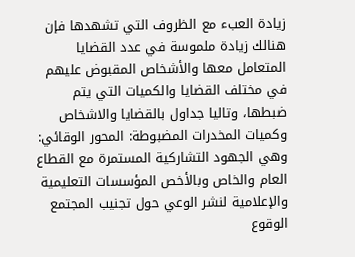زيادة العبء مع الظروف التي تشهدها فإن هنالك زيادة ملموسة في عدد القضايا المتعامل معها والأشخاص المقبوض عليهم في مختلف القضايا والكميات التي يتم ضبطها، وتاليا جداول بالقضايا والاشخاص وكميات المخدرات المضبوطة: المحور الوقائي: وهي الجهود التشاركية المستمرة مع القطاع العام والخاص وبالأخص المؤسسات التعليمية والإعلامية لنشر الوعي حول تجنيب المجتمع الوقوع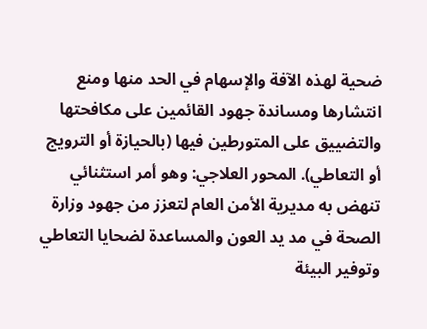ضحية لهذه الآفة والإسهام في الحد منها ومنع انتشارها ومساندة جهود القائمين على مكافحتها والتضييق على المتورطين فيها (بالحيازة أو الترويج أو التعاطي). المحور العلاجي: وهو أمر استثنائي تنهض به مديرية الأمن العام لتعزز من جهود وزارة الصحة في مد يد العون والمساعدة لضحايا التعاطي وتوفير البيئة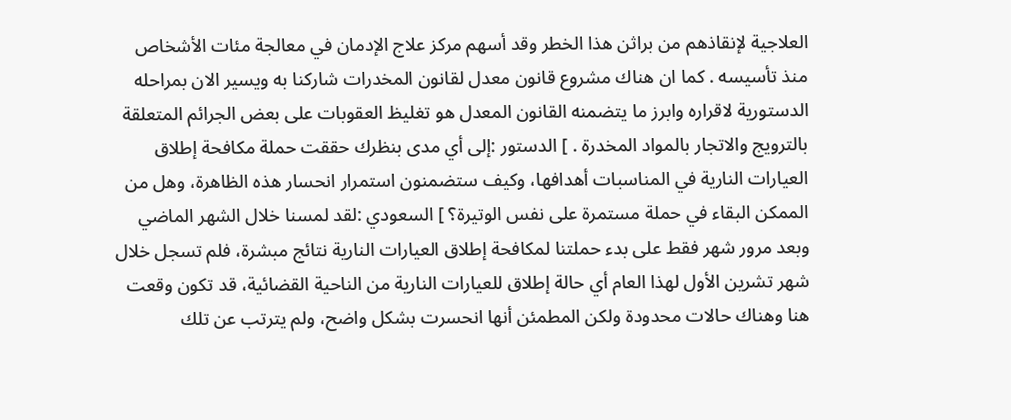العلاجية لإنقاذهم من براثن هذا الخطر وقد أسهم مركز علاج الإدمان في معالجة مئات الأشخاص منذ تأسيسه . كما ان هناك مشروع قانون معدل لقانون المخدرات شاركنا به ويسير الان بمراحله الدستورية لاقراره وابرز ما يتضمنه القانون المعدل هو تغليظ العقوبات على بعض الجرائم المتعلقة بالترويج والاتجار بالمواد المخدرة . ] الدستور :إلى أي مدى بنظرك حققت حملة مكافحة إطلاق العيارات النارية في المناسبات أهدافها، وكيف ستضمنون استمرار انحسار هذه الظاهرة، وهل من الممكن البقاء في حملة مستمرة على نفس الوتيرة؟ ] السعودي :لقد لمسنا خلال الشهر الماضي وبعد مرور شهر فقط على بدء حملتنا لمكافحة إطلاق العيارات النارية نتائج مبشرة، فلم تسجل خلال شهر تشرين الأول لهذا العام أي حالة إطلاق للعيارات النارية من الناحية القضائية، قد تكون وقعت هنا وهناك حالات محدودة ولكن المطمئن أنها انحسرت بشكل واضح، ولم يترتب عن تلك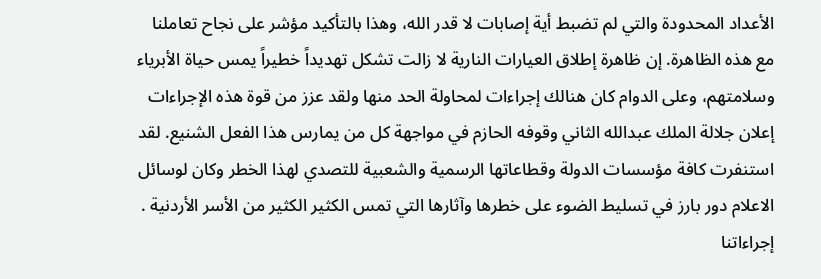الأعداد المحدودة والتي لم تضبط أية إصابات لا قدر الله، وهذا بالتأكيد مؤشر على نجاح تعاملنا مع هذه الظاهرة. إن ظاهرة إطلاق العيارات النارية لا زالت تشكل تهديداً خطيراً يمس حياة الأبرياء وسلامتهم، وعلى الدوام كان هنالك إجراءات لمحاولة الحد منها ولقد عزز من قوة هذه الإجراءات إعلان جلالة الملك عبدالله الثاني وقوفه الحازم في مواجهة كل من يمارس هذا الفعل الشنيع. لقد استنفرت كافة مؤسسات الدولة وقطاعاتها الرسمية والشعبية للتصدي لهذا الخطر وكان لوسائل الاعلام دور بارز في تسليط الضوء على خطرها وآثارها التي تمس الكثير الكثير من الأسر الأردنية . إجراءاتنا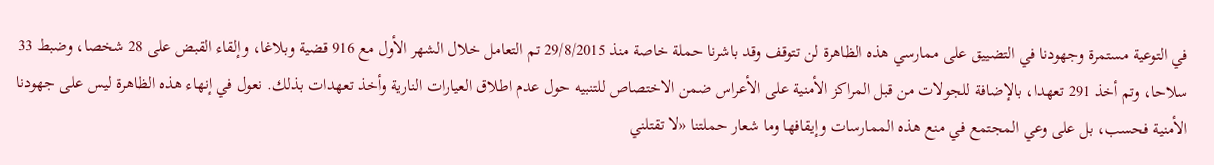في التوعية مستمرة وجهودنا في التضييق على ممارسي هذه الظاهرة لن تتوقف وقد باشرنا حملة خاصة منذ 29/8/2015 تم التعامل خلال الشهر الأول مع 916 قضية وبلاغا، وإلقاء القبض على 28 شخصا، وضبط 33 سلاحا، وتم أخذ 291 تعهدا، بالإضافة للجولات من قبل المراكز الأمنية على الأعراس ضمن الاختصاص للتنبيه حول عدم اطلاق العيارات النارية وأخذ تعهدات بذلك. نعول في إنهاء هذه الظاهرة ليس على جهودنا الأمنية فحسب، بل على وعي المجتمع في منع هذه الممارسات وإيقافها وما شعار حملتنا «لا تقتلني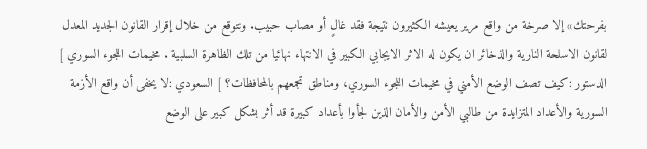بفرحتك» إلا صرخة من واقع مرير يعيشه الكثيرون نتيجة فقد غالٍ أو مصاب حبيب. ونتوقع من خلال إقرار القانون الجديد المعدل لقانون الاسلحة النارية والذخائر ان يكون له الاثر الايجابي الكبير في الانتهاء نهائيا من تلك الظاهرة السلبية . مخيمات اللجوء السوري ] الدستور :كيف تصف الوضع الأمني في مخيمات اللجوء السوري، ومناطق تجمعهم بالمحافظات؟ ] السعودي :لا يخفى أن واقع الأزمة السورية والأعداد المتزايدة من طالبي الأمن والأمان الذين لجأوا بأعداد كبيرة قد أثر بشكل كبير على الوضع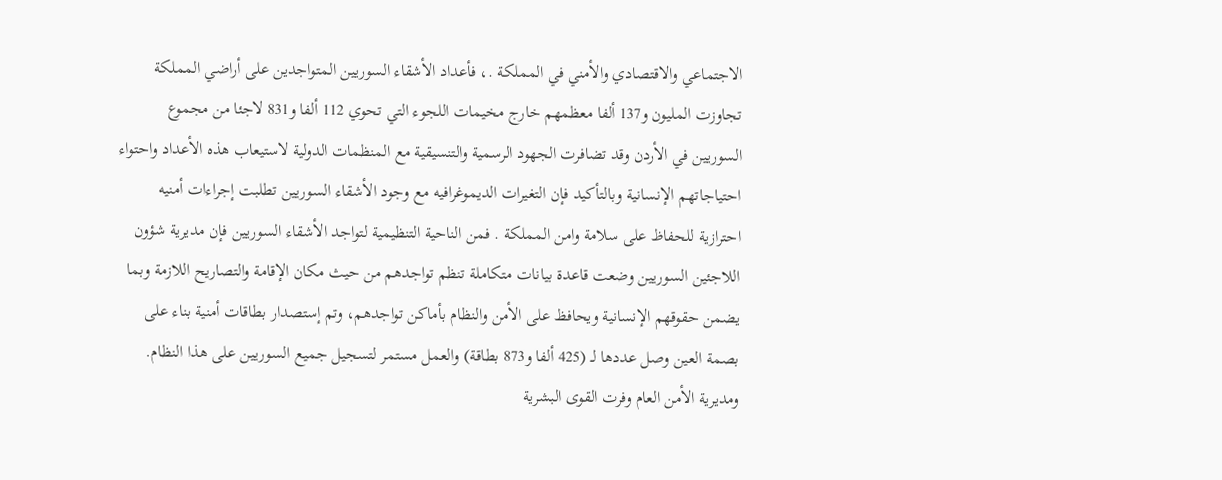الاجتماعي والاقتصادي والأمني في المملكة .، فأعداد الأشقاء السوريين المتواجدين على أراضي المملكة تجاوزت المليون و137 ألفا معظمهم خارج مخيمات اللجوء التي تحوي 112 ألفا و831 لاجئا من مجموع السوريين في الأردن وقد تضافرت الجهود الرسمية والتنسيقية مع المنظمات الدولية لاستيعاب هذه الأعداد واحتواء احتياجاتهم الإنسانية وبالتأكيد فإن التغيرات الديموغرافيه مع وجود الأشقاء السوريين تطلبت إجراءات أمنيه احترازية للحفاظ على سلامة وامن المملكة . فمن الناحية التنظيمية لتواجد الأشقاء السوريين فإن مديرية شؤون اللاجئين السوريين وضعت قاعدة بيانات متكاملة تنظم تواجدهم من حيث مكان الإقامة والتصاريح اللازمة وبما يضمن حقوقهم الإنسانية ويحافظ على الأمن والنظام بأماكن تواجدهم، وتم إستصدار بطاقات أمنية بناء على بصمة العين وصل عددها لـ (425 ألفا و873 بطاقة) والعمل مستمر لتسجيل جميع السوريين على هذا النظام. ومديرية الأمن العام وفرت القوى البشرية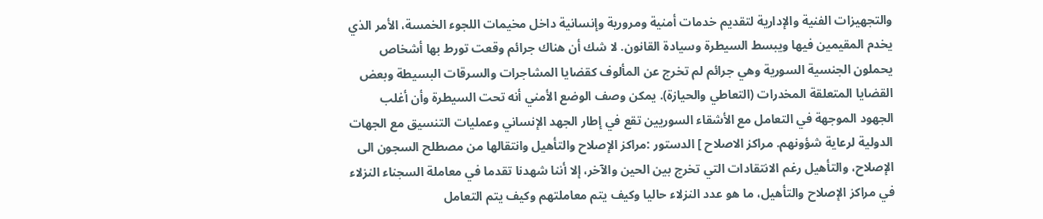والتجهيزات الفنية والإدارية لتقديم خدمات أمنية ومرورية وإنسانية داخل مخيمات اللجوء الخمسة، الأمر الذي يخدم المقيمين فيها ويبسط السيطرة وسيادة القانون. لا شك أن هناك جرائم وقعت تورط بها أشخاص يحملون الجنسية السورية وهي جرائم لم تخرج عن المألوف كقضايا المشاجرات والسرقات البسيطة وبعض القضايا المتعلقة المخدرات (التعاطي والحيازة). يمكن وصف الوضع الأمني أنه تحت السيطرة وأن أغلب الجهود الموجهة في التعامل مع الأشقاء السوريين تقع في إطار الجهد الإنساني وعمليات التنسيق مع الجهات الدولية لرعاية شؤونهم. مراكز الاصلاح ] الدستور :مراكز الإصلاح والتأهيل وانتقالها من مصطلح السجون الى الإصلاح، والتأهيل رغم الانتقادات التي تخرج بين الحين والآخر، إلا أننا شهدنا تقدما في معاملة السجناء النزلاء في مراكز الإصلاح والتأهيل، ما هو عدد النزلاء حاليا وكيف يتم معاملتهم وكيف يتم التعامل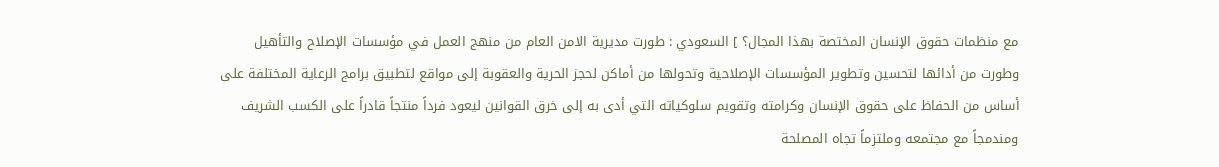مع منظمات حقوق الإنسان المختصة بهذا المجال؟ ] السعودي : طورت مديرية الامن العام من منهج العمل في مؤسسات الإصلاح والتأهيل وطورت من أدائها لتحسين وتطوير المؤسسات الإصلاحية وتحولها من أماكن لحجز الحرية والعقوبة إلى مواقع لتطبيق برامج الرعاية المختلفة على أساس من الحفاظ على حقوق الإنسان وكرامته وتقويم سلوكياته التي أدى به إلى خرق القوانين ليعود فرداً منتجاً قادراً على الكسب الشريف ومندمجاً مع مجتمعه وملتزماً تجاه المصلحة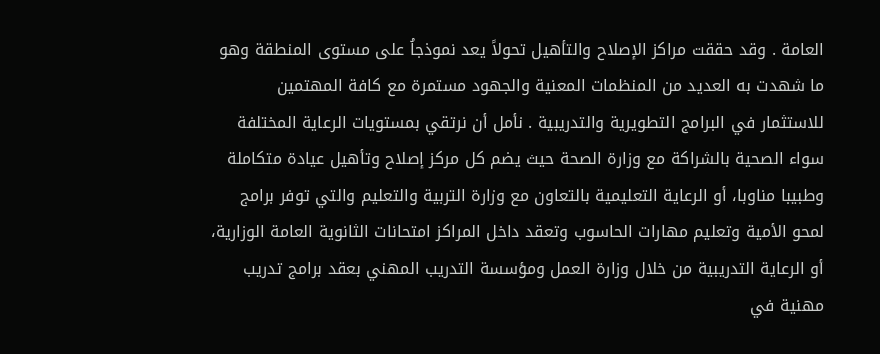العامة . وقد حققت مراكز الإصلاح والتأهيل تحولاً يعد نموذجاُ على مستوى المنطقة وهو ما شهدت به العديد من المنظمات المعنية والجهود مستمرة مع كافة المهتمين للاستثمار في البرامج التطويرية والتدريبية . نأمل أن نرتقي بمستويات الرعاية المختلفة سواء الصحية بالشراكة مع وزارة الصحة حيث يضم كل مركز إصلاح وتأهيل عيادة متكاملة وطبيبا مناوبا، أو الرعاية التعليمية بالتعاون مع وزارة التربية والتعليم والتي توفر برامج لمحو الأمية وتعليم مهارات الحاسوب وتعقد داخل المراكز امتحانات الثانوية العامة الوزارية، أو الرعاية التدريبية من خلال وزارة العمل ومؤسسة التدريب المهني بعقد برامج تدريب مهنية في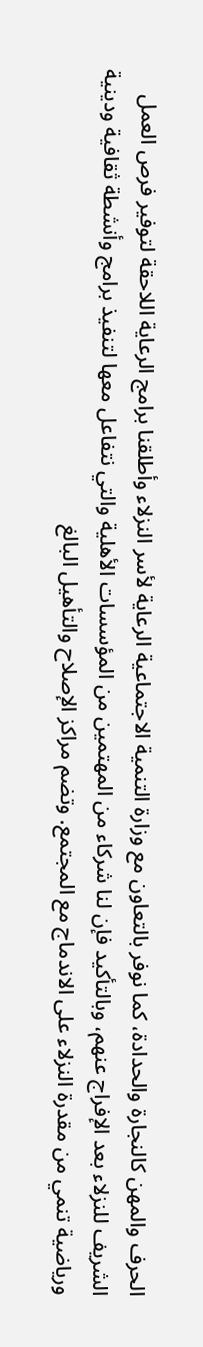الحرف والمهن كالنجارة والحدادة، كما نوفر بالتعاون مع وزارة التنمية الاجتماعية الرعاية لأسر النزلاء وأطلقنا برامج الرعاية اللاحقة لتوفير فرص العمل الشريف للنزلاء بعد الإفراج عنهم، وبالتأكيد فإن لنا شركاء من المهتمين من المؤسسات الأهلية والتي نتفاعل معها لتنفيذ برامج وأنشطة ثقافية ودينية ورياضية تنمي من مقدرة النزلاء على الاندماج مع المجتمع. وتضم مراكز الإصلاح والتأهيل البالغ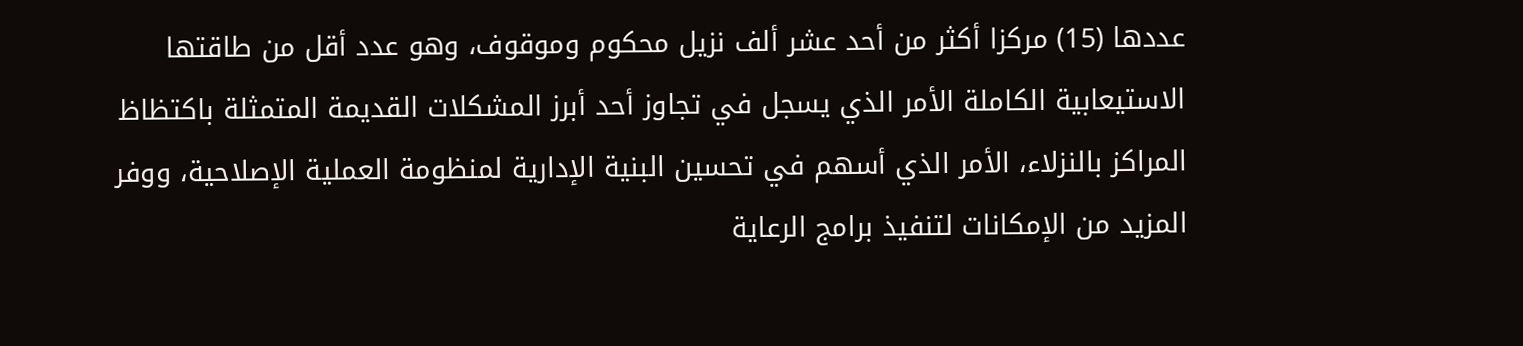عددها (15) مركزا أكثر من أحد عشر ألف نزيل محكوم وموقوف، وهو عدد أقل من طاقتها الاستيعابية الكاملة الأمر الذي يسجل في تجاوز أحد أبرز المشكلات القديمة المتمثلة باكتظاظ المراكز بالنزلاء، الأمر الذي أسهم في تحسين البنية الإدارية لمنظومة العملية الإصلاحية، ووفر المزيد من الإمكانات لتنفيذ برامج الرعاية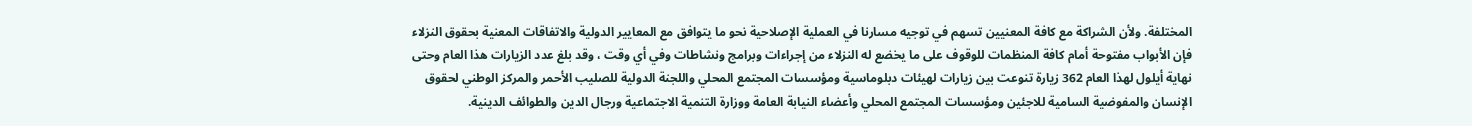المختلفة. ولأن الشراكة مع كافة المعنيين تسهم في توجيه مسارنا في العملية الإصلاحية نحو ما يتوافق مع المعايير الدولية والاتفاقات المعنية بحقوق النزلاء فإن الأبواب مفتوحة أمام كافة المنظمات للوقوف على ما يخضع له النزلاء من إجراءات وبرامج ونشاطات وفي أي وقت ، وقد بلغ عدد الزيارات هذا العام وحتى نهاية أيلول لهذا العام 362 زيارة تنوعت بين زيارات لهيئات دبلوماسية ومؤسسات المجتمع المحلي واللجنة الدولية للصليب الأحمر والمركز الوطني لحقوق الإنسان والمفوضية السامية للاجئين ومؤسسات المجتمع المحلي وأعضاء النيابة العامة ووزارة التنمية الاجتماعية ورجال الدين والطوائف الدينية.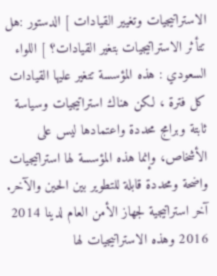الاستراتيجيات وتغيير القيادات ] الدستور :هل تتأثر الاستراتيجيات بتغير القيادات؟ ] اللواء السعودي : هذه المؤسسة تتغير عليها القيادات كل فترة ، لكن هناك استراتيجيات وسياسة ثابتة وبرامج محددة واعتمادها ليس على الأشخاص، وإنما هذه المؤسسة لها استراتيجيات واضحة ومحددة قابلة للتطوير بين الحين والآخر. آخر استراتيجية لجهاز الأمن العام لدينا 2014 2016 وهذه الاستراتيجيات لها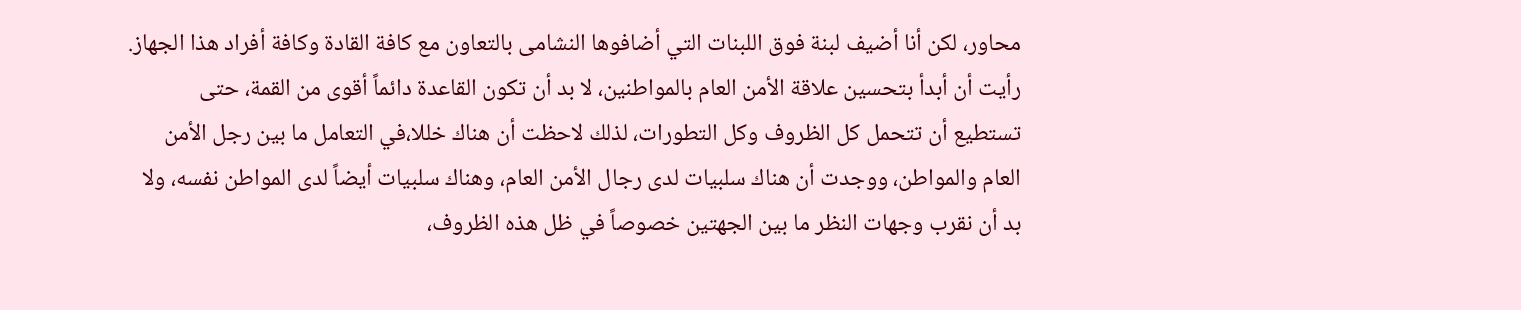محاور، لكن أنا أضيف لبنة فوق اللبنات التي أضافوها النشامى بالتعاون مع كافة القادة وكافة أفراد هذا الجهاز. رأيت أن أبدأ بتحسين علاقة الأمن العام بالمواطنين، لا بد أن تكون القاعدة دائماً أقوى من القمة، حتى تستطيع أن تتحمل كل الظروف وكل التطورات، لذلك لاحظت أن هناك خللا،في التعامل ما بين رجل الأمن العام والمواطن، ووجدت أن هناك سلبيات لدى رجال الأمن العام، وهناك سلبيات أيضاً لدى المواطن نفسه، ولا بد أن نقرب وجهات النظر ما بين الجهتين خصوصاً في ظل هذه الظروف،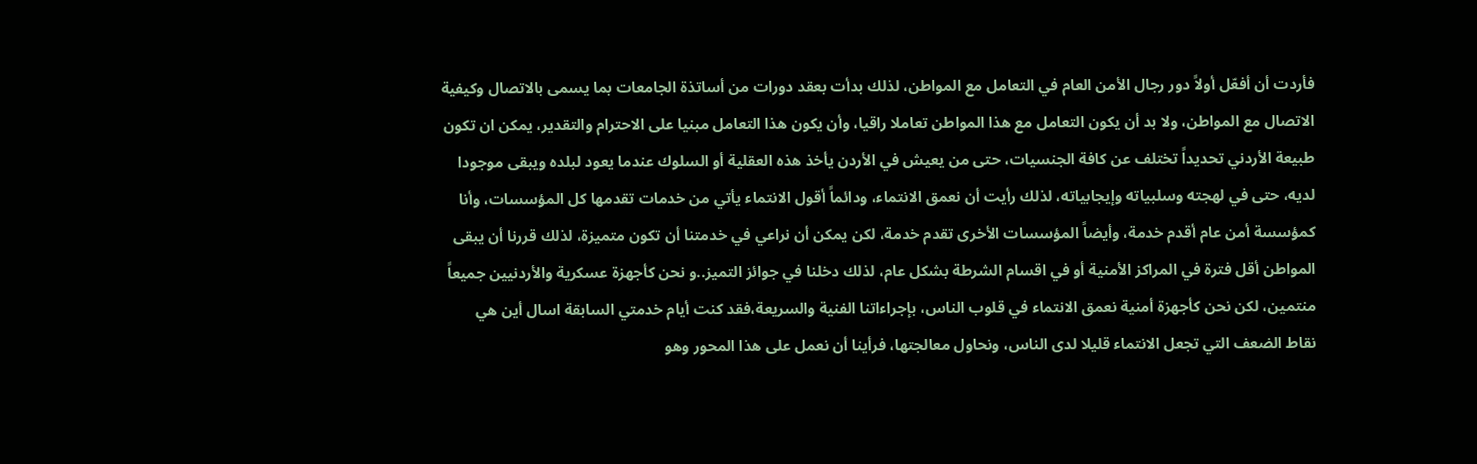فأردت أن أفعّل أولاً دور رجال الأمن العام في التعامل مع المواطن، لذلك بدأت بعقد دورات من أساتذة الجامعات بما يسمى بالاتصال وكيفية الاتصال مع المواطن، ولا بد أن يكون التعامل مع هذا المواطن تعاملا راقيا، وأن يكون هذا التعامل مبنيا على الاحترام والتقدير، يمكن ان تكون طبيعة الأردني تحديداً تختلف عن كافة الجنسيات، حتى من يعيش في الأردن يأخذ هذه العقلية أو السلوك عندما يعود لبلده ويبقى موجودا لديه، حتى في لهجته وسلبياته وإيجابياته، لذلك رأيت أن نعمق الانتماء، ودائماً أقول الانتماء يأتي من خدمات تقدمها كل المؤسسات، وأنا كمؤسسة أمن عام أقدم خدمة، وأيضاً المؤسسات الأخرى تقدم خدمة، لكن يمكن أن نراعي في خدمتنا أن تكون متميزة، لذلك قررنا أن يبقى المواطن أقل فترة في المراكز الأمنية أو في اقسام الشرطة بشكل عام، لذلك دخلنا في جوائز التميز..و نحن كأجهزة عسكرية والأردنيين جميعاً منتمين، لكن نحن كأجهزة أمنية نعمق الانتماء في قلوب الناس، بإجراءاتنا الفنية والسريعة،فقد كنت أيام خدمتي السابقة اسال أين هي نقاط الضعف التي تجعل الانتماء قليلا لدى الناس، ونحاول معالجتها، فرأينا أن نعمل على هذا المحور وهو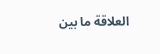العلاقة ما بين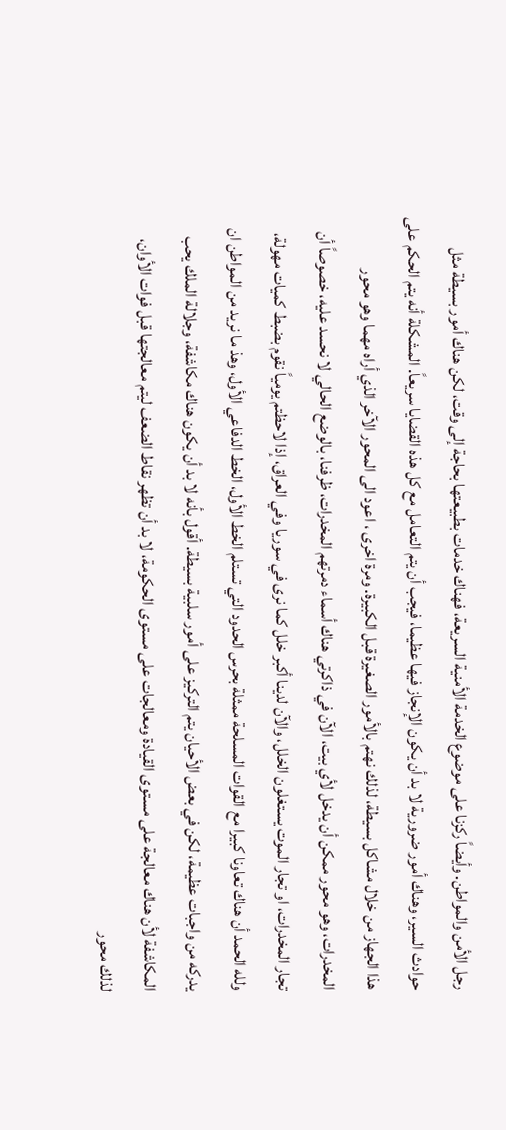رجل الأمن والمواطن. وأيضاً ركزنا على موضوع الخدمة الأمنية السريعة، فهناك خدمات بطبيعتها بحاجة إلى وقت، لكن هناك أمور بسيطة مثل حوادث السير، وهناك أمور ضرورية لا بد أن يكون الإنجاز فيها عظيما، فيجب أن يتم التعامل مع كل هذه القضايا سريعاً. المشكلة أنه يتم الحكم على هذا الجهاز من خلال مشاكل بسيطة، لذلك نهتم بالأمور الصغيرة قبل الكبيرة. ومرة اخرى ، اعود الى المحور الآخر الذي أراه مهما وهو محور المخدرات، وهو محور ممكن أن يدخل لأي بيت، الآن في ذاكرتي هناك أسماء دمرتهم المخدرات، ظرفنا، بالوضع الحالي لا نحسد عليه، خصوصاً أن تجار المخدرات، او تجار الموت يستغلون الخلل، والآن لدينا أكبر خلل كما نرى في سوريا وفي العراق، إذا لاحظتم يومياً نقوم بضبط كميات مهولة، ولله الحمد أن هناك تعاونا كبيرا مع القوات المسلحة ممثلة بحرس الحدود التي تستلم الخط الأول، الخط الدفاعي الأول، وهذ ما نريد من المواطن ان يدركه من واجبات عظيمة، لكن في بعض الأحيان يتم التركيز على أمور سلبية بسيطة. أقول بأنه لا بد أن يكون هناك مكاشفة، وجلالة الملك يحب المكاشفة لأن هناك معالجة على مستوى القيادة ومعالجات على مستوى الحكومة، لا بد أن تظهر نقاط الضعف ليتم معالجتها قبل فوات الأوان، لذلك محور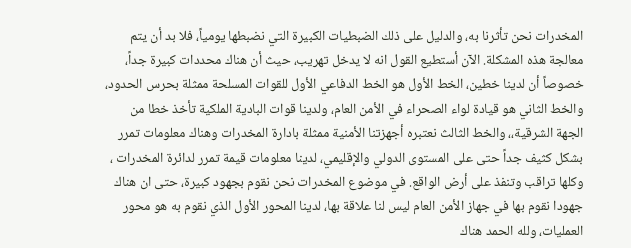المخدرات نحن تأثرنا به، والدليل على ذلك الضبطيات الكبيرة التي نضبطها يومياً، فلا بد أن يتم معالجة هذه المشكلة. الآن أستطيع القول انه لا يدخل تهريب، حيث أن هناك محددات كبيرة جداً، خصوصاً أن لدينا خطين، الخط الأول هو الخط الدفاعي الأول للقوات المسلحة ممثلة بحرس الحدود، والخط الثاني هو قيادة لواء الصحراء في الأمن العام، ولدينا قوات البادية الملكية تأخذ خطا من الجهة الشرقية،، والخط الثالث نعتبره أجهزتنا الأمنية ممثلة بادارة المخدرات وهناك معلومات تمرر بشكل كثيف جداً حتى على المستوى الدولي والإقليمي، لدينا معلومات قيمة تمرر لدائرة المخدرات ، وكلها تراقب وتنفذ على أرض الواقع. في موضوع المخدرات نحن نقوم بجهود كبيرة، حتى ان هناك جهودا نقوم بها في جهاز الأمن العام ليس لنا علاقة بها، لدينا المحور الأول الذي نقوم به هو محور العمليات، ولله الحمد هناك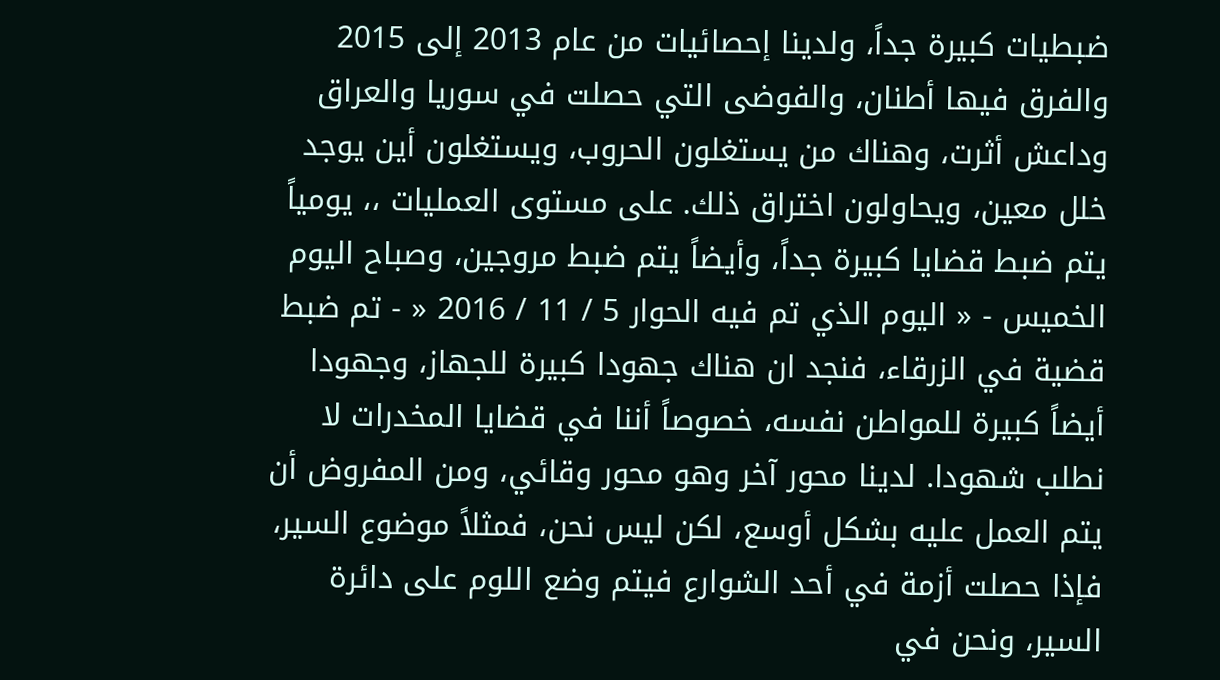ضبطيات كبيرة جداً، ولدينا إحصائيات من عام 2013 إلى 2015 والفرق فيها أطنان، والفوضى التي حصلت في سوريا والعراق وداعش أثرت، وهناك من يستغلون الحروب، ويستغلون أين يوجد خلل معين، ويحاولون اختراق ذلك. على مستوى العمليات ،، يومياً يتم ضبط قضايا كبيرة جداً، وأيضاً يتم ضبط مروجين، وصباح اليوم الخميس - « اليوم الذي تم فيه الحوار 5 / 11 / 2016 « - تم ضبط قضية في الزرقاء، فنجد ان هناك جهودا كبيرة للجهاز، وجهودا أيضاً كبيرة للمواطن نفسه، خصوصاً أننا في قضايا المخدرات لا نطلب شهودا. لدينا محور آخر وهو محور وقائي، ومن المفروض أن يتم العمل عليه بشكل أوسع، لكن ليس نحن، فمثلاً موضوع السير، فإذا حصلت أزمة في أحد الشوارع فيتم وضع اللوم على دائرة السير، ونحن في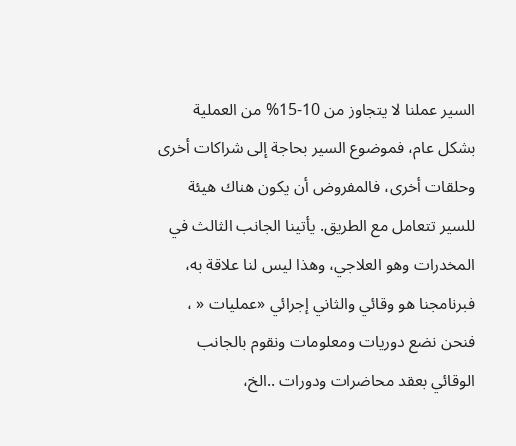السير عملنا لا يتجاوز من 10-15% من العملية بشكل عام، فموضوع السير بحاجة إلى شراكات أخرى وحلقات أخرى، فالمفروض أن يكون هناك هيئة للسير تتعامل مع الطريق. يأتينا الجانب الثالث في المخدرات وهو العلاجي، وهذا ليس لنا علاقة به، فبرنامجنا هو وقائي والثاني إجرائي «عمليات « ، فنحن نضع دوريات ومعلومات ونقوم بالجانب الوقائي بعقد محاضرات ودورات ..الخ،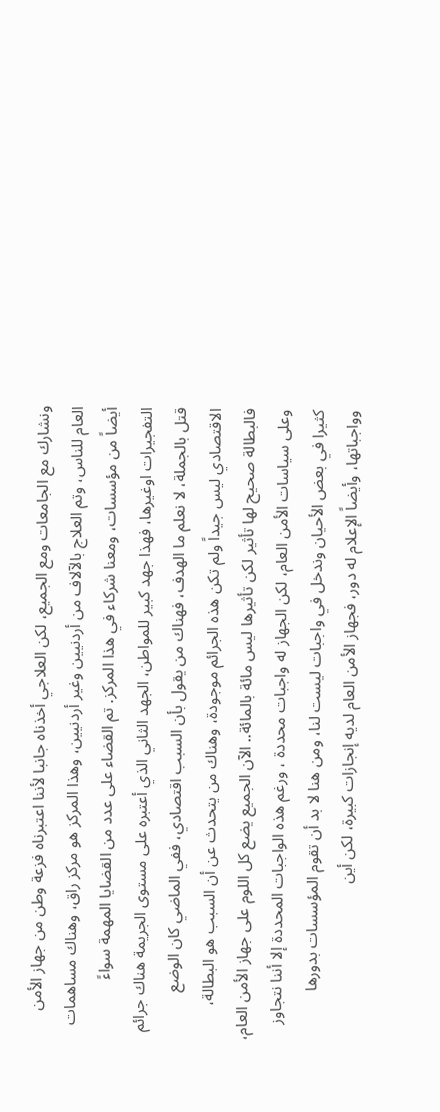ونشارك مع الجامعات ومع الجميع، لكن العلاجي أخذناه جانبا لأننا اعتبرناه فزعة وطن من جهاز الأمن العام للناس، وتم العلاج بالآلاف من أردنيين وغير أردنيين، وهذا المركز هو مركز راق، وهناك مساهمات أيضاً من مؤسسات، ومعنا شركاء في هذا المركز. تم القضاء على عدد من القضايا المهمة سواءً التفجيرات اوغيرها، فهذا جهد كبير للمواطن، الجهد الثاني الذي أعتبره على مستوى الجريمة هناك جرائم قتل بالجملة، لا نعلم ما الهدف، فهناك من يقول بأن السبب اقتصادي، ففي الماضي كان الوضع الاقتصادي ليس جيداً ولم تكن هذه الجرائم موجودة، وهناك من يتحدث عن أن السبب هو البطالة، فالبطالة صحيح لها تأثير لكن تأثيرها ليس مائة بالمائة.. الآن الجميع يضع كل اللوم على جهاز الأمن العام، وعلى سياسات الأمن العام، لكن الجهاز له واجبات محددة ، ورغم هذه الواجبات المحددة إلا أننا نتجاوز كثيرا في بعض الأحيان وندخل في واجبات ليست لنا، ومن هنا لا بد أن تقوم المؤسسات بدورها وواجباتها، وأيضاً الإعلام له دور، فجهاز الأمن العام لديه إنجازات كبيرة، لكن أين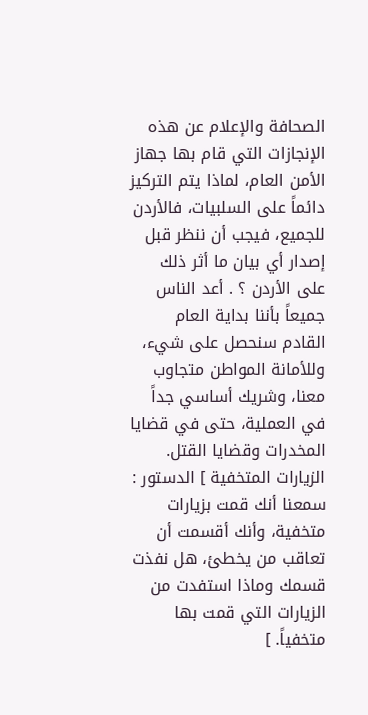الصحافة والإعلام عن هذه الإنجازات التي قام بها جهاز الأمن العام، لماذا يتم التركيز دائماً على السلبيات، فالأردن للجميع، فيجب أن ننظر قبل إصدار أي بيان ما أثر ذلك على الأردن ؟ . أعد الناس جميعاً بأننا بداية العام القادم سنحصل على شيء، وللأمانة المواطن متجاوب معنا، وشريك أساسي جداً في العملية، حتى في قضايا المخدرات وقضايا القتل. الزيارات المتخفية ] الدستور : سمعنا أنك قمت بزيارات متخفية، وأنك أقسمت أن تعاقب من يخطئ، هل نفذت قسمك وماذا استفدت من الزيارات التي قمت بها متخفياً. ]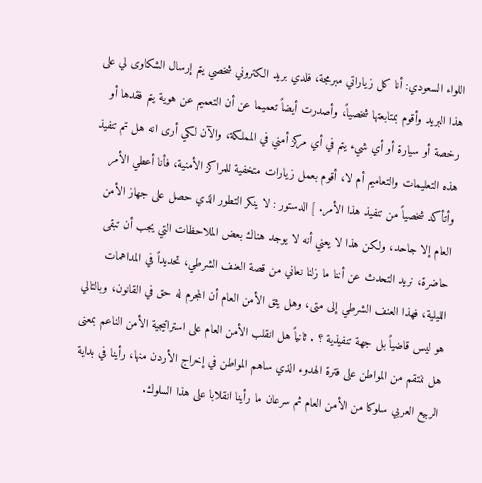اللواء السعودي: أنا كل زياراتي مبرمجة، فلدي بريد الكتروني شخصي يتم إرسال الشكاوى لي على هذا البريد وأقوم بمتابعتها شخصياً، وأصدرت أيضاً تعميما عن أن التعميم عن هوية يتم فقدها أو رخصة أو سيارة أو أي شيء يتم في أي مركز أمني في المملكة، والآن لكي أرى انه هل تم تنفيذ هذه التعليمات والتعاميم أم لا، أقوم بعمل زيارات متخفية للمراكز الأمنية، فأنا أعطي الأمر وأتأكد شخصياً من تنفيذ هذا الأمر. ] الدستور : لا ينكر التطور الذي حصل على جهاز الأمن العام إلا جاحد، ولكن هذا لا يعني أنه لا يوجد هناك بعض الملاحظات التي يجب أن تبقى حاضرة، نريد التحدث عن أننا ما زلنا نعاني من قصة العنف الشرطي، تحديداً في المداهمات الليلية، فهذا العنف الشرطي إلى متى، وهل يثق الأمن العام أن المجرم له حق في القانون، وبالتالي هو ليس قاضياً بل جهة تنفيذية ؟ . ثانياً هل انقلب الأمن العام على استراتيجية الأمن الناعم بمعنى هل ننتقم من المواطن على فترة الهدوء الذي ساهم المواطن في إخراج الأردن منها، رأينا في بداية الربيع العربي سلوكا من الأمن العام ثم سرعان ما رأينا انقلابا على هذا السلوك.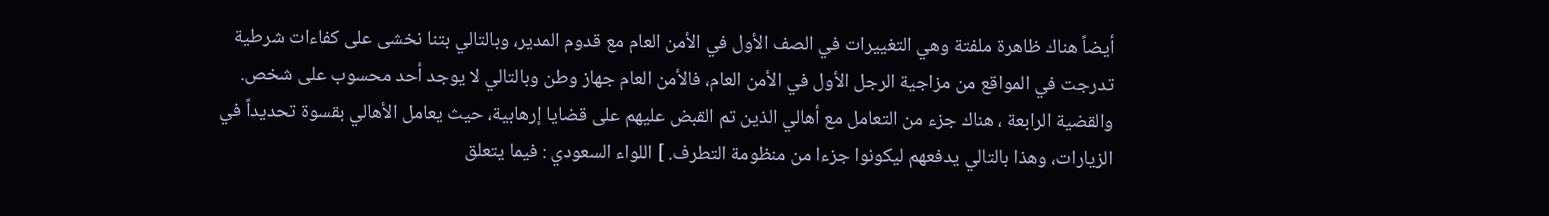أيضاً هناك ظاهرة ملفتة وهي التغييرات في الصف الأول في الأمن العام مع قدوم المدير، وبالتالي بتنا نخشى على كفاءات شرطية تدرجت في المواقع من مزاجية الرجل الأول في الأمن العام، فالأمن العام جهاز وطن وبالتالي لا يوجد أحد محسوب على شخص. والقضية الرابعة ، هناك جزء من التعامل مع أهالي الذين تم القبض عليهم على قضايا إرهابية، حيث يعامل الأهالي بقسوة تحديداً في الزيارات، وهذا بالتالي يدفعهم ليكونوا جزءا من منظومة التطرف. ] اللواء السعودي : فيما يتعلق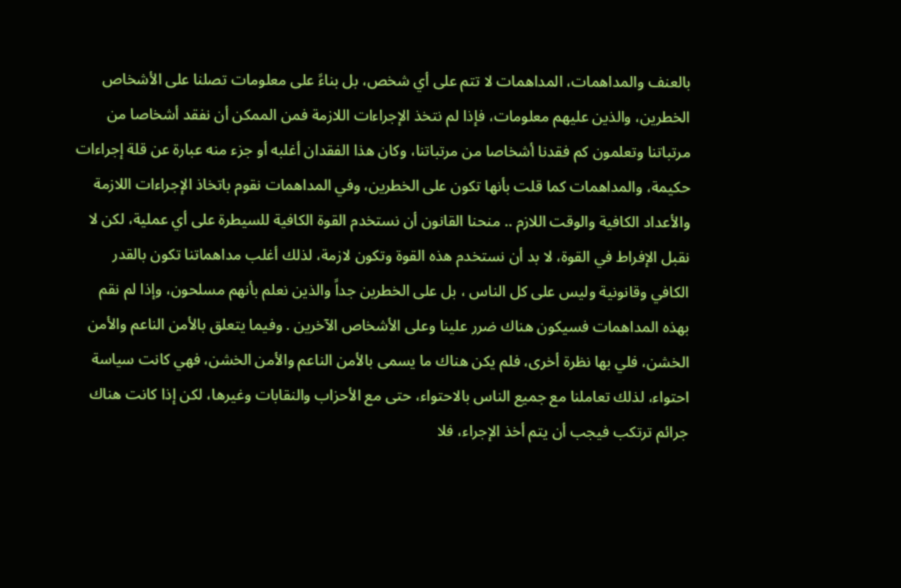بالعنف والمداهمات، المداهمات لا تتم على أي شخص، بل بناءً على معلومات تصلنا على الأشخاص الخطرين، والذين عليهم معلومات، فإذا لم نتخذ الإجراءات اللازمة فمن الممكن أن نفقد أشخاصا من مرتباتنا وتعلمون كم فقدنا أشخاصا من مرتباتنا، وكان هذا الفقدان أغلبه أو جزء منه عبارة عن قلة إجراءات حكيمة، والمداهمات كما قلت بأنها تكون على الخطرين، وفي المداهمات نقوم باتخاذ الإجراءات اللازمة والأعداد الكافية والوقت اللازم .. منحنا القانون أن نستخدم القوة الكافية للسيطرة على أي عملية، لكن لا نقبل الإفراط في القوة، لا بد أن نستخدم هذه القوة وتكون لازمة، لذلك أغلب مداهماتنا تكون بالقدر الكافي وقانونية وليس على كل الناس ، بل على الخطرين جداً والذين نعلم بأنهم مسلحون، وإذا لم نقم بهذه المداهمات فسيكون هناك ضرر علينا وعلى الأشخاص الآخرين . وفيما يتعلق بالأمن الناعم والأمن الخشن، فلي بها نظرة أخرى، فلم يكن هناك ما يسمى بالأمن الناعم والأمن الخشن، فهي كانت سياسة احتواء، لذلك تعاملنا مع جميع الناس بالاحتواء، حتى مع الأحزاب والنقابات وغيرها، لكن إذا كانت هناك جرائم ترتكب فيجب أن يتم أخذ الإجراء، فلا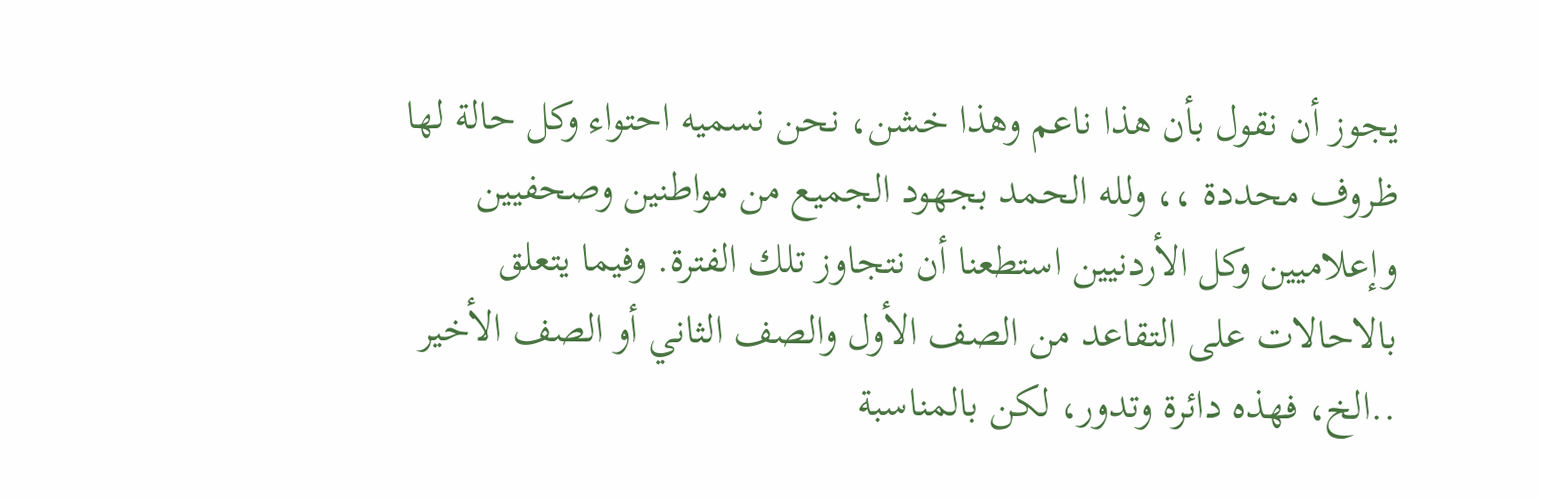يجوز أن نقول بأن هذا ناعم وهذا خشن، نحن نسميه احتواء وكل حالة لها ظروف محددة ،، ولله الحمد بجهود الجميع من مواطنين وصحفيين وإعلاميين وكل الأردنيين استطعنا أن نتجاوز تلك الفترة. وفيما يتعلق بالاحالات على التقاعد من الصف الأول والصف الثاني أو الصف الأخير ..الخ، فهذه دائرة وتدور، لكن بالمناسبة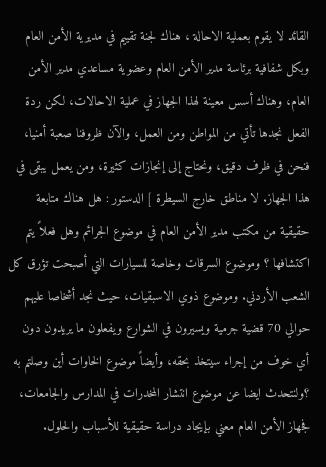القائد لا يقوم بعملية الاحالة ، هناك لجنة تقييم في مديرية الأمن العام وبكل شفافية برئاسة مدير الأمن العام وعضوية مساعدي مدير الأمن العام، وهناك أسس معينة لهذا الجهاز في عملية الاحالات، لكن ردة الفعل نجدها تأتي من المواطن ومن العمل، والآن ظروفنا صعبة أمنيا، فنحن في ظرف دقيق، ونحتاج إلى إنجازات كثيرة، ومن يعمل يبقى في هذا الجهاز. لا مناطق خارج السيطرة ] الدستور : هل هناك متابعة حقيقية من مكتب مدير الأمن العام في موضوع الجرائم وهل فعلاً يتم اكتشافها ؟ وموضوع السرقات وخاصة للسيارات التي أصبحت تؤرق كل الشعب الأردني. وموضوع ذوي الاسبقيات، حيث نجد أشخاصا عليهم حوالي 70 قضية جرمية ويسيرون في الشوارع ويفعلون ما يريدون دون أي خوف من إجراء سيتخذ بحقه، وأيضاً موضوع الخاوات أين وصلتم به ؟ولنتحدث ايضا عن موضوع انتشار المخدرات في المدارس والجامعات، فجهاز الأمن العام معني بإيجاد دراسة حقيقية للأسباب والحلول.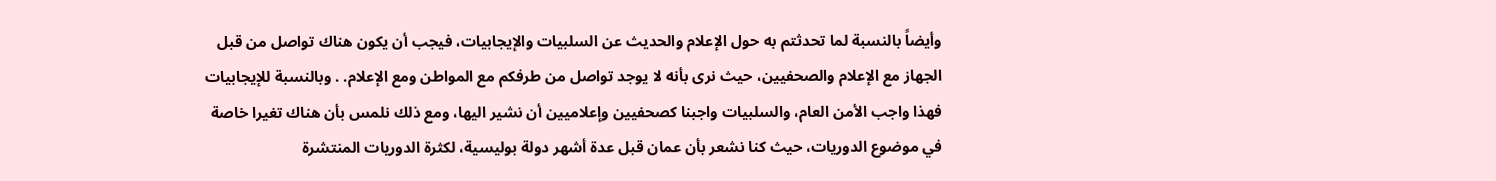وأيضاً بالنسبة لما تحدثتم به حول الإعلام والحديث عن السلبيات والإيجابيات، فيجب أن يكون هناك تواصل من قبل الجهاز مع الإعلام والصحفيين، حيث نرى بأنه لا يوجد تواصل من طرفكم مع المواطن ومع الإعلام. . وبالنسبة للإيجابيات فهذا واجب الأمن العام، والسلبيات واجبنا كصحفيين وإعلاميين أن نشير اليها، ومع ذلك نلمس بأن هناك تغيرا خاصة في موضوع الدوريات، حيث كنا نشعر بأن عمان قبل عدة أشهر دولة بوليسية، لكثرة الدوريات المنتشرة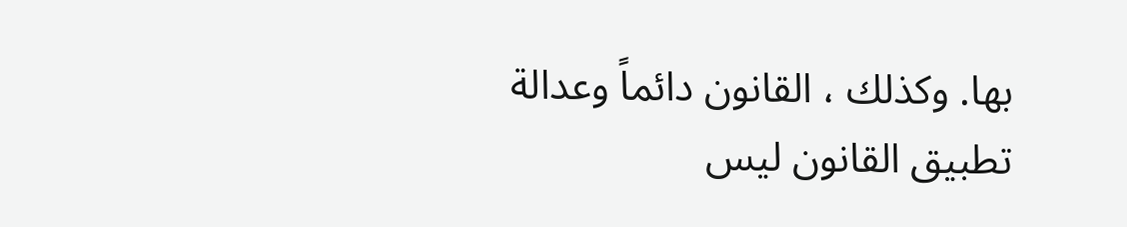بها. وكذلك ، القانون دائماً وعدالة تطبيق القانون ليس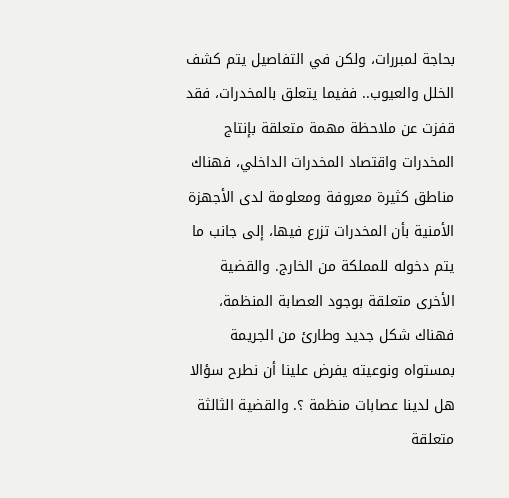بحاجة لمبررات، ولكن في التفاصيل يتم كشف الخلل والعيوب.. ففيما يتعلق بالمخدرات، فقد قفزت عن ملاحظة مهمة متعلقة بإنتاج المخدرات واقتصاد المخدرات الداخلي، فهناك مناطق كثيرة معروفة ومعلومة لدى الأجهزة الأمنية بأن المخدرات تزرع فيها، إلى جانب ما يتم دخوله للمملكة من الخارج. والقضية الأخرى متعلقة بوجود العصابة المنظمة، فهناك شكل جديد وطارئ من الجريمة بمستواه ونوعيته يفرض علينا أن نطرح سؤالا هل لدينا عصابات منظمة ؟. والقضية الثالثة متعلقة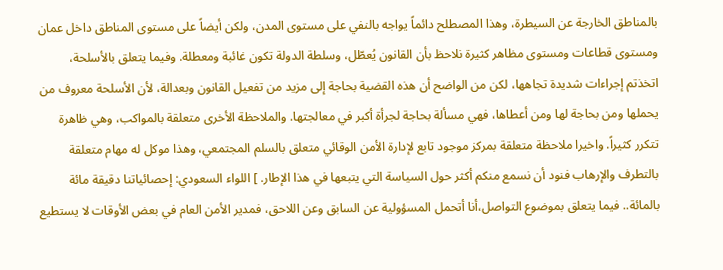بالمناطق الخارجة عن السيطرة، وهذا المصطلح دائماً يواجه بالنفي على مستوى المدن، ولكن أيضاً على مستوى المناطق داخل عمان ومستوى قطاعات ومستوى مظاهر كثيرة نلاحظ بأن القانون يُعطّل، وسلطة الدولة تكون غائبة ومعطلة. وفيما يتعلق بالأسلحة، اتخذتم إجراءات شديدة تجاهها، لكن من الواضح أن هذه القضية بحاجة إلى مزيد من تفعيل القانون وبعدالة، لأن الأسلحة معروف من يحملها ومن بحاجة لها ومن أعطاها، فهي مسألة بحاجة لجرأة أكبر في معالجتها. والملاحظة الأخرى متعلقة بالمواكب، وهي ظاهرة تتكرر كثيراً. واخيرا ملاحظة متعلقة بمركز موجود تابع لإدارة الأمن الوقائي متعلق بالسلم المجتمعي، وهذا موكل له مهام متعلقة بالتطرف والإرهاب فنود أن نسمع منكم أكثر حول السياسة التي يتبعها في هذا الإطار. ] اللواء السعودي: إحصائياتنا دقيقة مائة بالمائة.. فيما يتعلق بموضوع التواصل،أنا أتحمل المسؤولية عن السابق وعن اللاحق، فمدير الأمن العام في بعض الأوقات لا يستطيع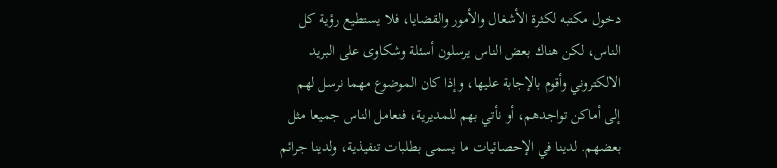دخول مكتبه لكثرة الأشغال والأمور والقضايا، فلا يستطيع رؤية كل الناس، لكن هناك بعض الناس يرسلون أسئلة وشكاوى على البريد الالكتروني وأقوم بالإجابة عليها، وإذا كان الموضوع مهما نرسل لهم إلى أماكن تواجدهم، أو نأتي بهم للمديرية، فنعامل الناس جميعا مثل بعضهم. لدينا في الإحصائيات ما يسمى بطلبات تنفيذية، ولدينا جرائم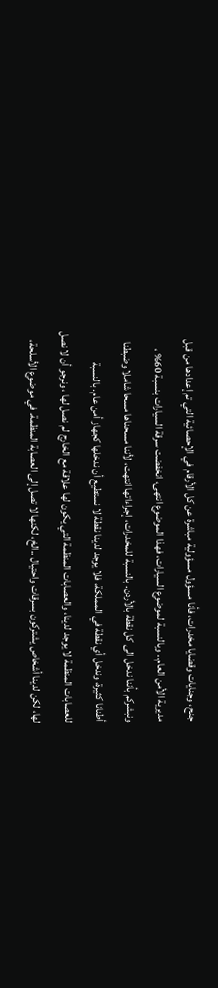جنح، وجنايات وقضايا مخدرات، فأنا مسؤول مسؤولية مباشرة عن كل الأرقام في الإحصائية التي تم إعدادها من قبل مديرية الأمن العام.. وبالنسبة لموضوع السيارات، فهذا الموضوع انتهى، انخفضت سرقة السيارات بنسبة 60% ، ونبشركم بأننا ندخل الى كل نقطة بالأردن. بالنسبة للمخدرات، إجراءاتها انتهت، لأننا مسحناها مسحا شاملا وضبطنا أطنانا كثيرة، وندخل أي نقطة في المملكة، فلا يوجد لدينا نقطة لا نستطيع أن ندخلها كجهاز أمن عام. بالنسبة للعصابات المنظمة لا يوجد لدينا، والعصابات المنظمة التي يكون لها علاقة مع الخارج لم نصل لها ، ونرجو أن لا نصل لها، لكن لدينا أشخاص يشتركون بسرقات واحتيال ..الخ، لكنها لا تصل إلى العصابة المنظمة. في موضوع الأسلحة،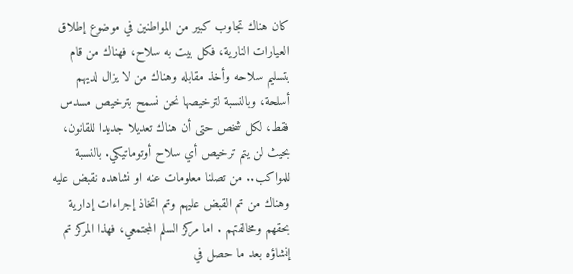كان هناك تجاوب كبير من المواطنين في موضوع إطلاق العيارات النارية، فكل بيت به سلاح، فهناك من قام بتسليم سلاحه وأخذ مقابله وهناك من لا يزال لديهم أسلحة، وبالنسبة لترخيصها نحن نسمح بترخيص مسدس فقط، لكل شخص حتى أن هناك تعديلا جديدا للقانون، بحيث لن يتم ترخيص أي سلاح أوتوماتيكي. بالنسبة للمواكب.. من تصلنا معلومات عنه او نشاهده نقبض عليه وهناك من تم القبض عليهم وتم اتخاذ إجراءات إدارية بحقهم ومخالفتهم . اما مركز السلم المجتمعي، فهذا المركز تم إنشاؤه بعد ما حصل في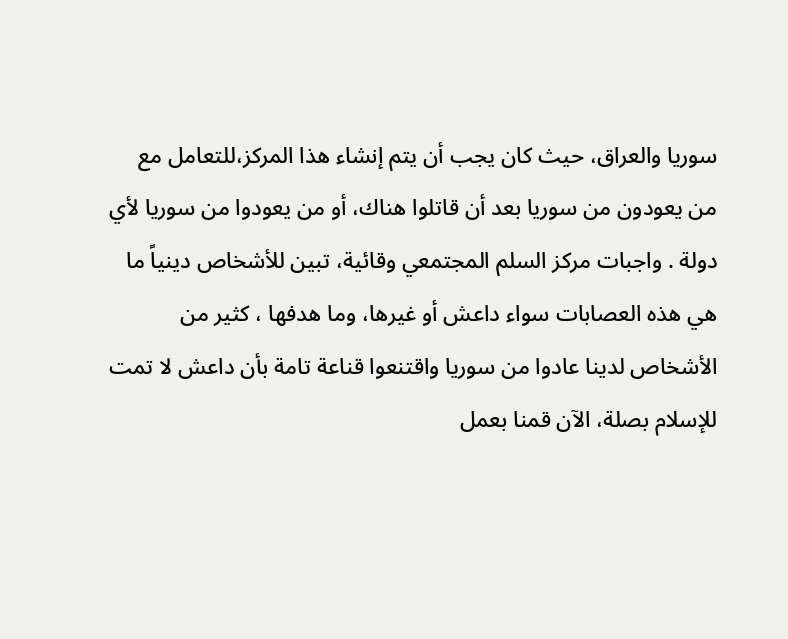سوريا والعراق، حيث كان يجب أن يتم إنشاء هذا المركز،للتعامل مع من يعودون من سوريا بعد أن قاتلوا هناك، أو من يعودوا من سوريا لأي دولة . واجبات مركز السلم المجتمعي وقائية، تبين للأشخاص دينياً ما هي هذه العصابات سواء داعش أو غيرها، وما هدفها ، كثير من الأشخاص لدينا عادوا من سوريا واقتنعوا قناعة تامة بأن داعش لا تمت للإسلام بصلة، الآن قمنا بعمل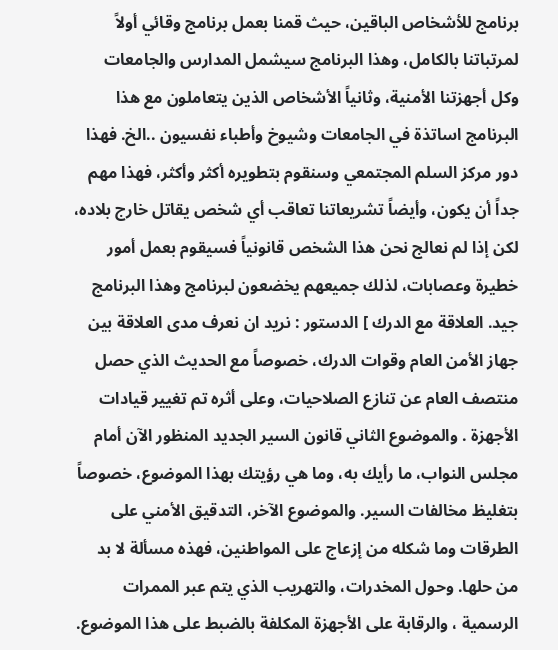برنامج للأشخاص الباقين، حيث قمنا بعمل برنامج وقائي أولاً لمرتباتنا بالكامل، وهذا البرنامج سيشمل المدارس والجامعات وكل أجهزتنا الأمنية، وثانياً الأشخاص الذين يتعاملون مع هذا البرنامج اساتذة في الجامعات وشيوخ وأطباء نفسيون ..الخ. فهذا دور مركز السلم المجتمعي وسنقوم بتطويره أكثر وأكثر، فهذا مهم جداً أن يكون، وأيضاً تشريعاتنا تعاقب أي شخص يقاتل خارج بلاده، لكن إذا لم نعالج نحن هذا الشخص قانونياً فسيقوم بعمل أمور خطيرة وعصابات، لذلك جميعهم يخضعون لبرنامج وهذا البرنامج جيد. العلاقة مع الدرك ] الدستور : نريد ان نعرف مدى العلاقة بين جهاز الأمن العام وقوات الدرك، خصوصاً مع الحديث الذي حصل منتصف العام عن تنازع الصلاحيات، وعلى أثره تم تغيير قيادات الأجهزة . والموضوع الثاني قانون السير الجديد المنظور الآن أمام مجلس النواب، ما رأيك به، وما هي رؤيتك بهذا الموضوع، خصوصاً بتغليظ مخالفات السير. والموضوع الآخر، التدقيق الأمني على الطرقات وما شكله من إزعاج على المواطنين، فهذه مسألة لا بد من حلها. وحول المخدرات، والتهريب الذي يتم عبر الممرات الرسمية ، والرقابة على الأجهزة المكلفة بالضبط على هذا الموضوع.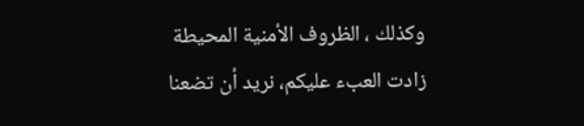وكذلك ، الظروف الأمنية المحيطة زادت العبء عليكم، نريد أن تضعنا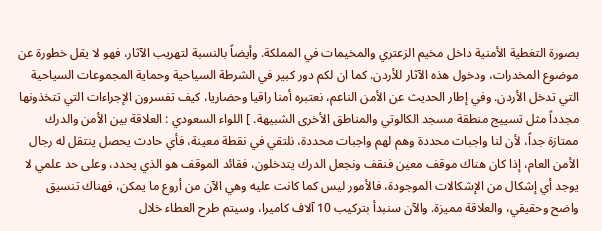بصورة التغطية الأمنية داخل مخيم الزعتري والمخيمات في المملكة. وأيضاً بالنسبة لتهريب الآثار، فهو لا يقل خطورة عن موضوع المخدرات، ودخول هذه الآثار للأردن. كما ان لكم دور كبير في الشرطة السياحية وحماية المجموعات السياحية التي تدخل الأردن. وفي إطار الحديث عن الأمن الناعم، نعتبره أمنا راقيا وحضاريا، كيف تفسرون الإجراءات التي تتخذونها مجدداً مثل تسييج منطقة مسجد الكالوتي والمناطق الأخرى الشبيهة. ] اللواء السعودي : العلاقة بين الأمن والدرك ممتازة جداً، لأن لنا واجبات محددة وهم لهم واجبات محددة، نلتقي في نقطة معينة، فأي حادث يحصل ينتقل له رجال الأمن العام، إذا كان هناك موقف معين فنقف ونجعل الدرك يتدخلون، فقائد الموقف هو الذي يحدد، وعلى حد علمي لا يوجد أي إشكال من الإشكالات الموجودة، فالأمور ليس كما كانت عليه وهي الآن من أروع ما يمكن، فهناك تنسيق واضح وحقيقي، والعلاقة مميزة. والآن سنبدأ بتركيب 10 آلاف كاميرا، وسيتم طرح العطاء خلال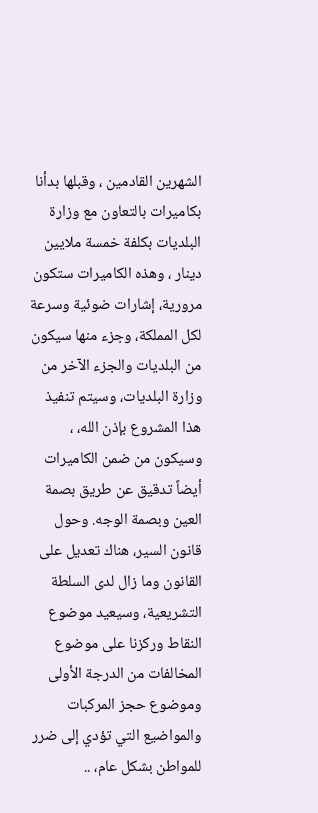الشهرين القادمين ، وقبلها بدأنا بكاميرات بالتعاون مع وزارة البلديات بكلفة خمسة ملايين دينار ، وهذه الكاميرات ستكون مرورية، إشارات ضوئية وسرعة لكل المملكة، وجزء منها سيكون من البلديات والجزء الآخر من وزارة البلديات، وسيتم تنفيذ هذا المشروع بإذن الله، ، وسيكون من ضمن الكاميرات أيضاً تدقيق عن طريق بصمة العين وبصمة الوجه. وحول قانون السير، هناك تعديل على القانون وما زال لدى السلطة التشريعية، وسيعيد موضوع النقاط وركزنا على موضوع المخالفات من الدرجة الأولى وموضوع حجز المركبات والمواضيع التي تؤدي إلى ضرر للمواطن بشكل عام، ..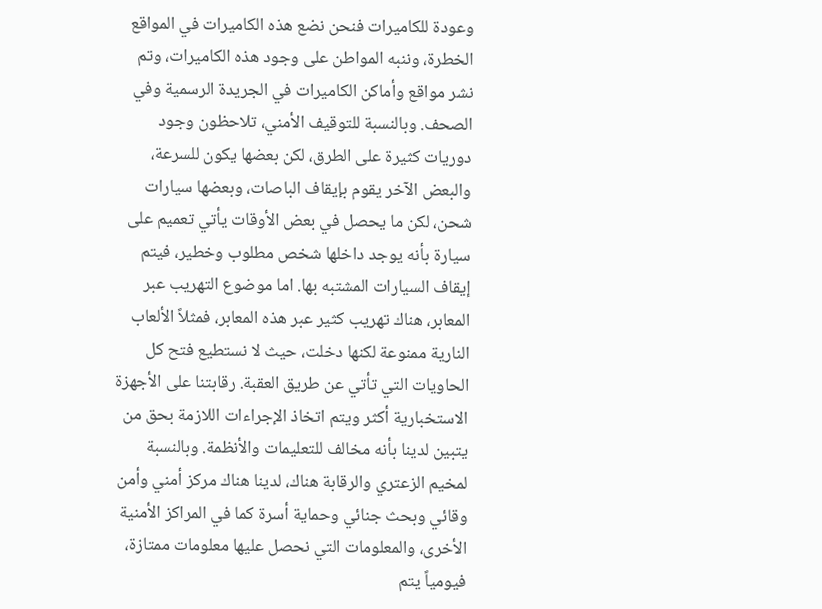وعودة للكاميرات فنحن نضع هذه الكاميرات في المواقع الخطرة، وننبه المواطن على وجود هذه الكاميرات، وتم نشر مواقع وأماكن الكاميرات في الجريدة الرسمية وفي الصحف. وبالنسبة للتوقيف الأمني، تلاحظون وجود دوريات كثيرة على الطرق، لكن بعضها يكون للسرعة، والبعض الآخر يقوم بإيقاف الباصات، وبعضها سيارات شحن، لكن ما يحصل في بعض الأوقات يأتي تعميم على سيارة بأنه يوجد داخلها شخص مطلوب وخطير، فيتم إيقاف السيارات المشتبه بها. اما موضوع التهريب عبر المعابر، هناك تهريب كثير عبر هذه المعابر، فمثلاً الألعاب النارية ممنوعة لكنها دخلت، حيث لا نستطيع فتح كل الحاويات التي تأتي عن طريق العقبة. رقابتنا على الأجهزة الاستخبارية أكثر ويتم اتخاذ الإجراءات اللازمة بحق من يتبين لدينا بأنه مخالف للتعليمات والأنظمة. وبالنسبة لمخيم الزعتري والرقابة هناك، لدينا هناك مركز أمني وأمن وقائي وبحث جنائي وحماية أسرة كما في المراكز الأمنية الأخرى، والمعلومات التي نحصل عليها معلومات ممتازة، فيومياً يتم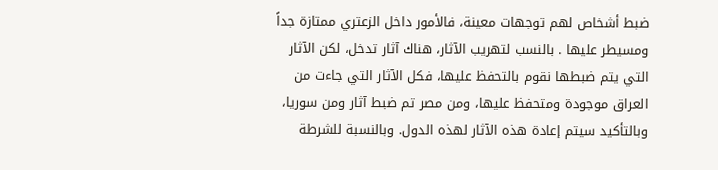ضبط أشخاص لهم توجهات معينة، فالأمور داخل الزعتري ممتازة جداً ومسيطر عليها . بالنسب لتهريب الآثار، هناك آثار تدخل، لكن الآثار التي يتم ضبطها نقوم بالتحفظ عليها، فكل الآثار التي جاءت من العراق موجودة ومتحفظ عليها، ومن مصر تم ضبط آثار ومن سوريا، وبالتأكيد سيتم إعادة هذه الآثار لهذه الدول. وبالنسبة للشرطة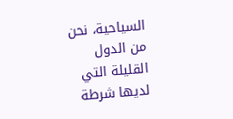السياحية، نحن من الدول القليلة التي لديها شرطة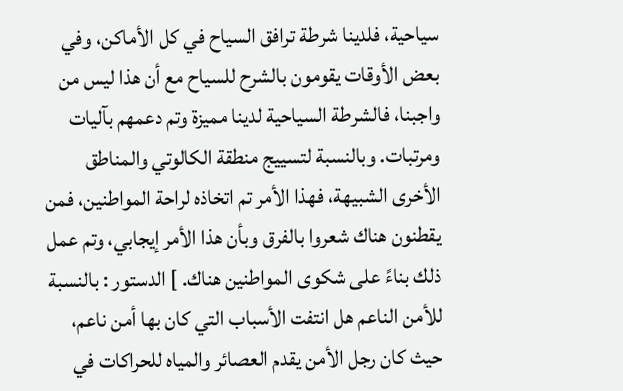سياحية، فلدينا شرطة ترافق السياح في كل الأماكن، وفي بعض الأوقات يقومون بالشرح للسياح مع أن هذا ليس من واجبنا، فالشرطة السياحية لدينا مميزة وتم دعمهم بآليات ومرتبات. وبالنسبة لتسييج منطقة الكالوتي والمناطق الأخرى الشبيهة، فهذا الأمر تم اتخاذه لراحة المواطنين، فمن يقطنون هناك شعروا بالفرق وبأن هذا الأمر إيجابي، وتم عمل ذلك بناءً على شكوى المواطنين هناك. ] الدستور : بالنسبة للأمن الناعم هل انتفت الأسباب التي كان بها أمن ناعم، حيث كان رجل الأمن يقدم العصائر والمياه للحراكات في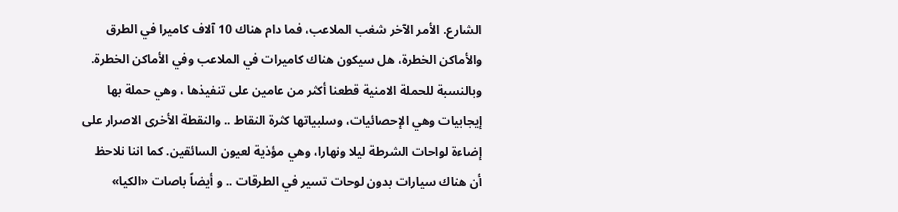الشارع. الأمر الآخر شغب الملاعب، فما دام هناك 10 آلاف كاميرا في الطرق والأماكن الخطرة، هل سيكون هناك كاميرات في الملاعب وفي الأماكن الخطرة. وبالنسبة للحملة الامنية قطعنا أكثر من عامين على تنفيذها ، وهي حملة بها إيجابيات وهي الإحصائيات، وسلبياتها كثرة النقاط .. والنقطة الأخرى الاصرار على إضاءة لواحات الشرطة ليلا ونهارا، وهي مؤذية لعيون السائقين. كما اننا نلاحظ أن هناك سيارات بدون لوحات تسير في الطرقات .. و أيضاً باصات «الكيا»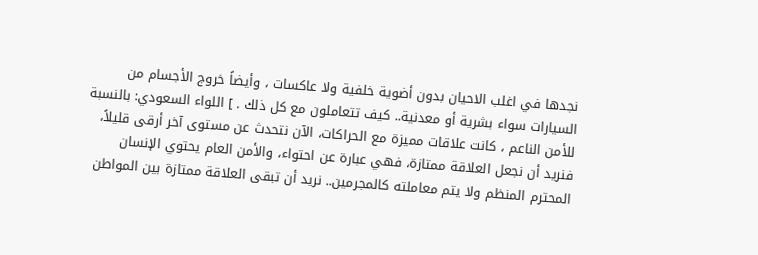نجدها في اغلب الاحيان بدون أضوية خلفية ولا عاكسات ، وأيضاً خروج الأجسام من السيارات سواء بشرية أو معدنية.. كيف تتعاملون مع كل ذلك . ] اللواء السعودي: بالنسبة للأمن الناعم ، كانت علاقات مميزة مع الحراكات، الآن نتحدث عن مستوى آخر أرقى قليلاً، فنريد أن نجعل العلاقة ممتازة، فهي عبارة عن احتواء، والأمن العام يحتوي الإنسان المحترم المنظم ولا يتم معاملته كالمجرمين.. نريد أن تبقى العلاقة ممتازة بين المواطن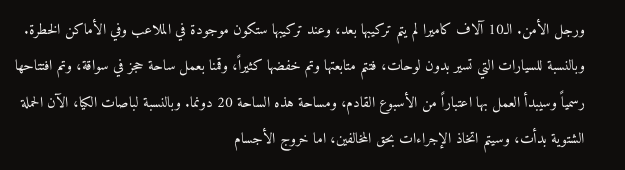ورجل الأمن. الـ10 آلاف كاميرا لم يتم تركيبها بعد، وعند تركيبها ستكون موجودة في الملاعب وفي الأماكن الخطرة. وبالنسبة للسيارات التي تسير بدون لوحات، فتتم متابعتها وتم خفضها كثيراً، وقمنا بعمل ساحة حجز في سواقة، وتم افتتاحها رسمياً وسيبدأ العمل بها اعتباراً من الأسبوع القادم، ومساحة هذه الساحة 20 دونما. وبالنسبة لباصات الكيا، الآن الحملة الشتوية بدأت، وسيتم اتخاذ الإجراءات بحق المخالفين، اما خروج الأجسام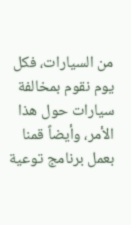من السيارات، فكل يوم نقوم بمخالفة سيارات حول هذا الأمر، وأيضاً قمنا بعمل برنامج توعية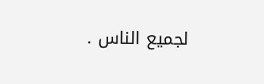لجميع الناس .